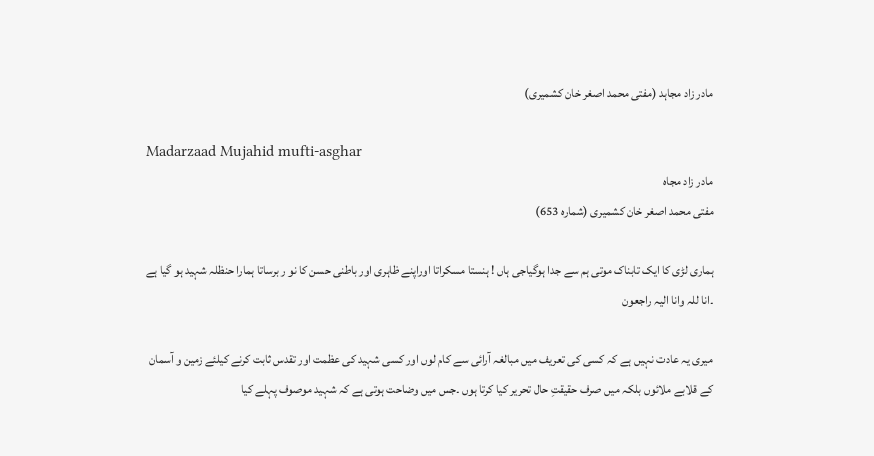مادر زاد مجاہد (مفتی محمد اصغر خان کشمیری)

Madarzaad Mujahid mufti-asghar
مادر زاد مجاہ
مفتی محمد اصغر خان کشمیری (شمارہ 653)

ہماری لڑی کا ایک تابناک موتی ہم سے جدا ہوگیاجی ہاں ! ہنستا مسکراتا اوراپنے ظاہری اور باطنی حسن کا نو ر برساتا ہمارا حنظلہ شہید ہو گیا ہے ۔انا للہ وانا الیہ راجعون

میری یہ عادت نہیں ہے کہ کسی کی تعریف میں مبالغہ آرائی سے کام لوں اور کسی شہید کی عظمت اور تقدس ثابت کرنے کیلئے زمین و آسمان کے قلابے ملائوں بلکہ میں صرف حقیقتِ حال تحریر کیا کرتا ہوں ۔جس میں وضاحت ہوتی ہے کہ شہید موصوف پہلے کیا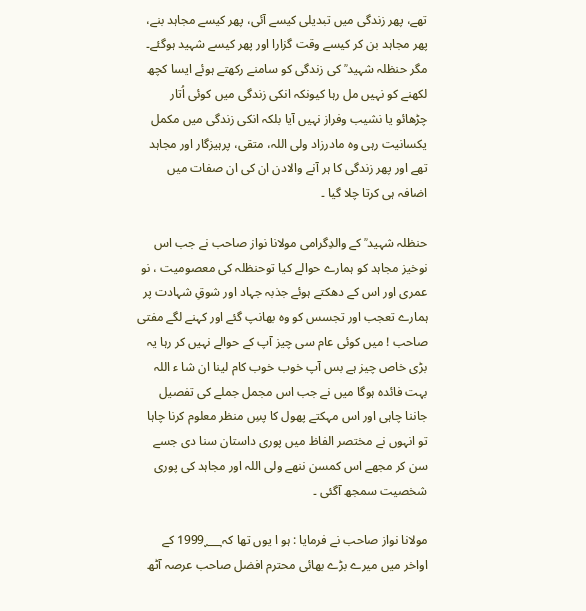تھے، پھر زندگی میں تبدیلی کیسے آئی، پھر کیسے مجاہد بنے، پھر مجاہد بن کر کیسے وقت گزارا اور پھر کیسے شہید ہوگئے۔ مگر حنظلہ شہید ؒ کی زندگی کو سامنے رکھتے ہوئے ایسا کچھ لکھنے کو نہیں مل رہا کیونکہ انکی زندگی میں کوئی اُتار چڑھائو یا نشیب وفراز نہیں آیا بلکہ انکی زندگی میں مکمل یکسانیت رہی وہ مادرزاد ولی اللہ، متقی، پرہیزگار اور مجاہد تھے اور پھر زندگی کا ہر آنے والادن ان کی ان صفات میں اضافہ ہی کرتا چلا گیا ۔

حنظلہ شہید ؒ کے والدِگرامی مولانا نواز صاحب نے جب اس نوخیز مجاہد کو ہمارے حوالے کیا توحنظلہ کی معصومیت ، نو عمری اور اس کے دھکتے ہوئے جذبہ جہاد اور شوقِ شہادت پر ہمارے تعجب اور تجسس کو وہ بھانپ گئے اور کہنے لگے مفتی صاحب ! میں کوئی عام سی چیز آپ کے حوالے نہیں کر رہا یہ بڑی خاص چیز ہے بس آپ خوب خوب کام لینا ان شا ء اللہ بہت فائدہ ہوگا میں نے جب اس مجمل جملے کی تفصیل جاننا چاہی اور اس مہکتے پھول کا پسِ منظر معلوم کرنا چاہا تو انہوں نے مختصر الفاظ میں پوری داستان سنا دی جسے سن کر مجھے اس کمسن ننھے ولی اللہ اور مجاہد کی پوری شخصیت سمجھ آگئی ۔

مولانا نواز صاحب نے فرمایا : ہو ا یوں تھا کہ1999؁ کے اواخر میں میرے بڑے بھائی محترم افضل صاحب عرصہ آٹھ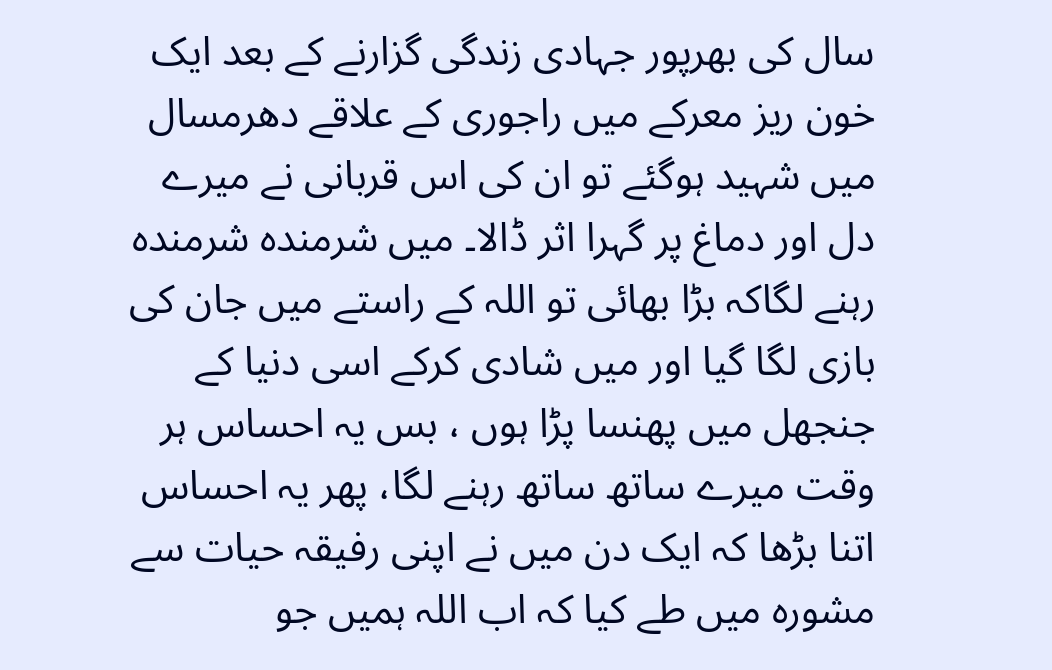سال کی بھرپور جہادی زندگی گزارنے کے بعد ایک خون ریز معرکے میں راجوری کے علاقے دھرمسال میں شہید ہوگئے تو ان کی اس قربانی نے میرے دل اور دماغ پر گہرا اثر ڈالا۔ میں شرمندہ شرمندہ رہنے لگاکہ بڑا بھائی تو اللہ کے راستے میں جان کی بازی لگا گیا اور میں شادی کرکے اسی دنیا کے جنجھل میں پھنسا پڑا ہوں ، بس یہ احساس ہر وقت میرے ساتھ ساتھ رہنے لگا، پھر یہ احساس اتنا بڑھا کہ ایک دن میں نے اپنی رفیقہ حیات سے مشورہ میں طے کیا کہ اب اللہ ہمیں جو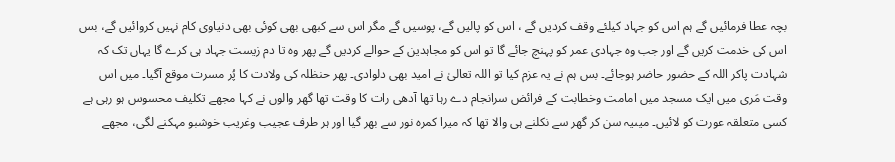بچہ عطا فرمائیں گے ہم اس کو جہاد کیلئے وقف کردیں گے ، اس کو پالیں گے، پوسیں گے مگر اس سے کبھی بھی کوئی بھی دنیاوی کام نہیں کروائیں گے، بس اس کی خدمت کریں گے اور جب وہ جہادی عمر کو پہنچ جائے گا تو اس کو مجاہدین کے حوالے کردیں گے پھر وہ تا دم زیست جہاد ہی کرے گا یہاں تک کہ شہادت پاکر اللہ کے حضور حاضر ہوجائے۔ بس ہم نے یہ عزم کیا تو اللہ تعالیٰ نے امید بھی دلوادی۔ پھر حنظلہ کی ولادت کا پُر مسرت موقع آگیا۔ میں اس وقت مَری میں ایک مسجد میں امامت وخطابت کے فرائض سرانجام دے رہا تھا آدھی رات کا وقت تھا گھر والوں نے کہا مجھے تکلیف محسوس ہو رہی ہے کسی متعلقہ عورت کو لائیں۔ میںیہ سن کر گھر سے نکلنے ہی والا تھا کہ میرا کمرہ نور سے بھر گیا اور ہر طرف عجیب وغریب خوشبو مہکنے لگی، مجھے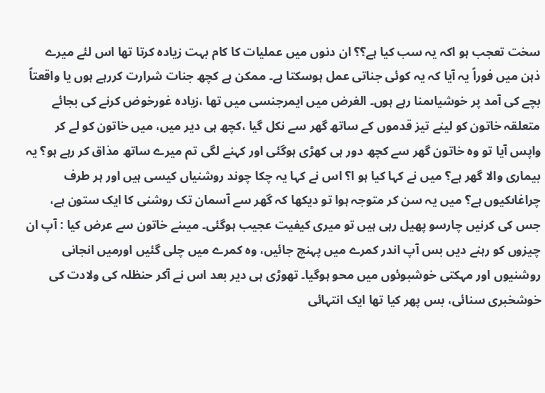سخت تعجب ہو اکہ یہ سب کیا ہے؟؟ ان دنوں میں عملیات کا کام بہت زیادہ کرتا تھا اس لئے میرے ذہن میں فوراً یہ آیا کہ یہ کوئی جناتی عمل ہوسکتا ہے۔ ممکن ہے کچھ جنات شرارت کررہے ہوں یا واقعتاً بچے کی آمد پر خوشیاںمنا رہے ہوں۔ الغرض میں ایمرجنسی میں تھا ،زیادہ غورخوض کرنے کی بجائے متعلقہ خاتون کو لینے تیز قدموں کے ساتھ گھر سے نکل گیا ،کچھ ہی دیر میں، میں خاتون کو لے کر واپس آیا تو وہ خاتون گھر سے کچھ دور ہی کھڑی ہوگئی اور کہنے لگی تم میرے ساتھ مذاق کر رہے ہو؟ یہ بیماری والا گھر ہے؟ میں نے کہا کیا ہو ا؟ اس نے کہا یہ چکا چوند روشنیاں کیسی ہیں اور ہر طرف چراغاںکیوں ہے؟ میں یہ سن کر متوجہ ہوا تو دیکھا کہ گھر سے آسمان تک روشنی کا ایک ستون ہے، جس کی کرنیں چارسو پھیل رہی ہیں تو میری کیفیت عجیب ہوگئی۔ میںنے خاتون سے عرض کیا : آپ ان چیزوں کو رہنے دیں بس آپ اندر کمرے میں پہنچ جائیں، وہ کمرے میں چلی گئیں اورمیں انجانی روشنیوں اور مہکتی خوشبوئوں میں محو ہوگیا۔ تھوڑی ہی دیر بعد اس نے آکر حنظلہ کی ولادت کی خوشخبری سنائی، بس پھر کیا تھا ایک انتہائی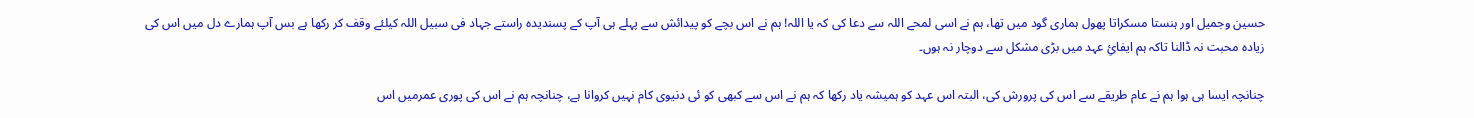حسین وجمیل اور ہنستا مسکراتا پھول ہماری گود میں تھا، ہم نے اسی لمحے اللہ سے دعا کی کہ یا اللہ! ہم نے اس بچے کو پیدائش سے پہلے ہی آپ کے پسندیدہ راستے جہاد فی سبیل اللہ کیلئے وقف کر رکھا ہے بس آپ ہمارے دل میں اس کی زیادہ محبت نہ ڈالنا تاکہ ہم ایفائِ عہد میں بڑی مشکل سے دوچار نہ ہوں۔

چنانچہ ایسا ہی ہوا ہم نے عام طریقے سے اس کی پرورش کی، البتہ اس عہد کو ہمیشہ یاد رکھا کہ ہم نے اس سے کبھی کو ئی دنیوی کام نہیں کروانا ہے، چنانچہ ہم نے اس کی پوری عمرمیں اس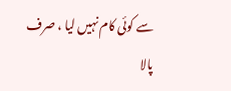سے کوئی کام نہیں لیا ، صرف پالا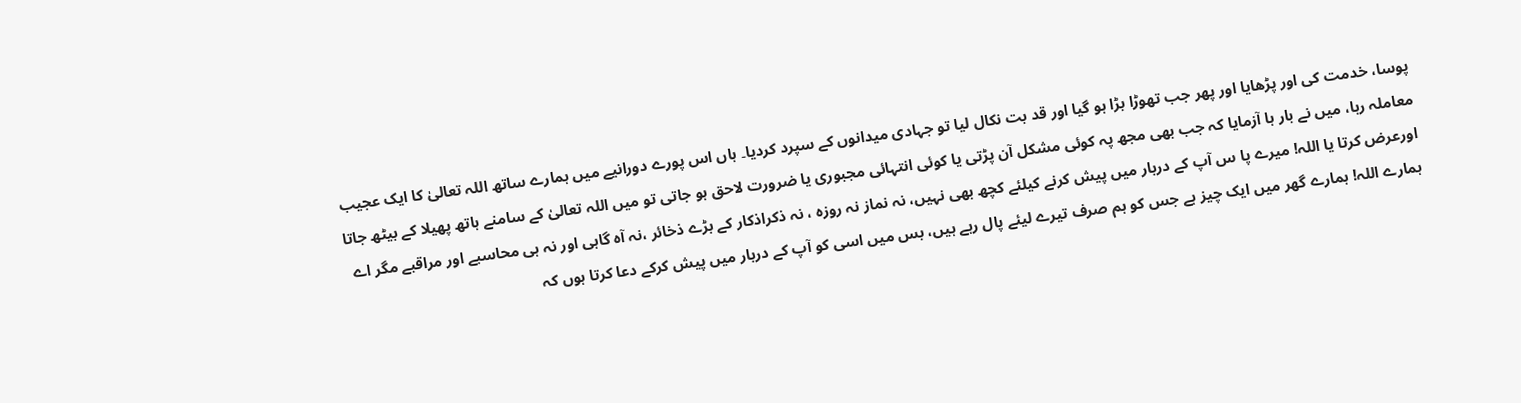پوسا، خدمت کی اور پڑھایا اور پھر جب تھوڑا بڑا ہو گیا اور قد بت نکال لیا تو جہادی میدانوں کے سپرد کردیا۔ ہاں اس پورے دورانیے میں ہمارے ساتھ اللہ تعالیٰ کا ایک عجیب معاملہ رہا، میں نے بار ہا آزمایا کہ جب بھی مجھ پہ کوئی مشکل آن پڑتی یا کوئی انتہائی مجبوری یا ضرورت لاحق ہو جاتی تو میں اللہ تعالیٰ کے سامنے ہاتھ پھیلا کے بیٹھ جاتا اورعرض کرتا یا اللہ! میرے پا س آپ کے دربار میں پیش کرنے کیلئے کچھ بھی نہیں، نہ نماز نہ روزہ ، نہ ذکراذکار کے بڑے ذخائر ،نہ آہ گاہی اور نہ ہی محاسبے اور مراقبے مگر اے ہمارے اللہ! ہمارے گھر میں ایک چیز ہے جس کو ہم صرف تیرے لیئے پال رہے ہیں، بس میں اسی کو آپ کے دربار میں پیش کرکے دعا کرتا ہوں کہ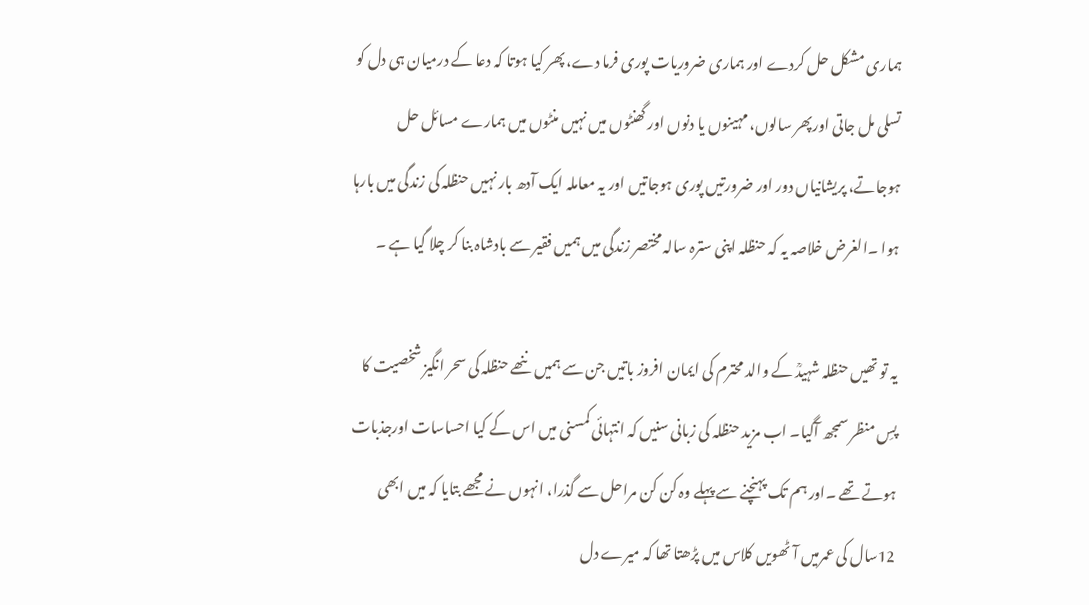ہماری مشکل حل کردے اور ہماری ضروریات پوری فرما دے، پھر کیا ہوتا کہ دعا کے درمیان ہی دل کو تسلی مل جاتی اورپھر سالوں، مہینوں یا دنوں اور گھنٹوں میں نہیں منٹوں میں ہمارے مسائل حل ہوجاتے، پریشانیاں دور اور ضرورتیں پوری ہوجاتیں اور یہ معاملہ ایک آدھ بار نہیں حنظلہ کی زندگی میں بارہا ہوا ۔الغرض خلاصہ یہ کہ حنظلہ اپنی سترہ سالہ مختصر زندگی میں ہمیں فقیر سے بادشاہ بنا کر چلا گیا ہے ۔

یہ تو تھیں حنظلہ شہیدؒ کے والد محترم کی ایمان افروز باتیں جن سے ہمیں ننھے حنظلہ کی سحر انگیز شخصیت کا پسِ منظر سمجھ آگیا۔ اب مزید حنظلہ کی زبانی سنیں کہ انتہائی کمسنی میں اس کے کیا احساسات اورجذبات ہوتے تھے ۔اور ہم تک پہنچنے سے پہلے وہ کن کن مراحل سے گذرا، انہوں نے مجھے بتایا کہ میں ابھی 12سال کی عمرمیں آٹھویں کلاس میں پڑھتا تھا کہ میرے دل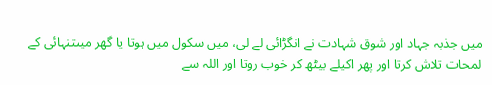میں جذبہ جہاد اور شوق شہادت نے انگڑائی لے لی، میں سکول میں ہوتا یا گھر میںتنہائی کے لمحات تلاش کرتا اور پھر اکیلے بیٹھ کر خوب روتا اور اللہ سے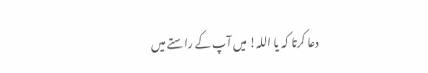دعا کرتا کہ یا اللہ! میں آپ کے راستے میں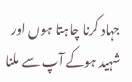جہاد کرنا چاہتا ہوں اور شہید ہوکے آپ سے ملنا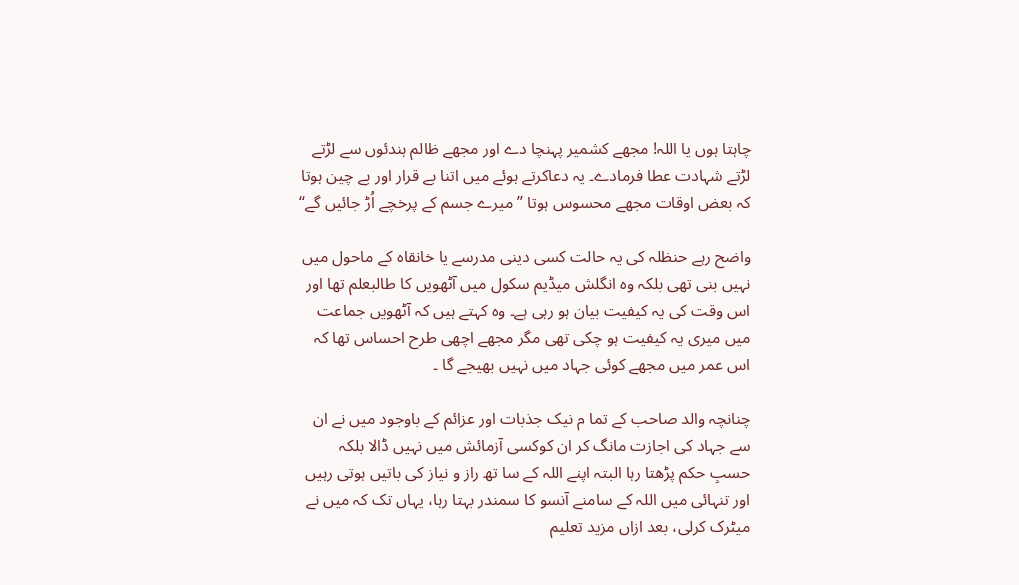چاہتا ہوں یا اللہ! مجھے کشمیر پہنچا دے اور مجھے ظالم ہندئوں سے لڑتے لڑتے شہادت عطا فرمادے۔ یہ دعاکرتے ہوئے میں اتنا بے قرار اور بے چین ہوتا کہ بعض اوقات مجھے محسوس ہوتا ’’میرے جسم کے پرخچے اُڑ جائیں گے‘‘

واضح رہے حنظلہ کی یہ حالت کسی دینی مدرسے یا خانقاہ کے ماحول میں نہیں بنی تھی بلکہ وہ انگلش میڈیم سکول میں آٹھویں کا طالبعلم تھا اور اس وقت کی یہ کیفیت بیان ہو رہی ہے۔ وہ کہتے ہیں کہ آٹھویں جماعت میں میری یہ کیفیت ہو چکی تھی مگر مجھے اچھی طرح احساس تھا کہ اس عمر میں مجھے کوئی جہاد میں نہیں بھیجے گا ۔

چنانچہ والد صاحب کے تما م نیک جذبات اور عزائم کے باوجود میں نے ان سے جہاد کی اجازت مانگ کر ان کوکسی آزمائش میں نہیں ڈالا بلکہ حسبِ حکم پڑھتا رہا البتہ اپنے اللہ کے سا تھ راز و نیاز کی باتیں ہوتی رہیں اور تنہائی میں اللہ کے سامنے آنسو کا سمندر بہتا رہا، یہاں تک کہ میں نے میٹرک کرلی، بعد ازاں مزید تعلیم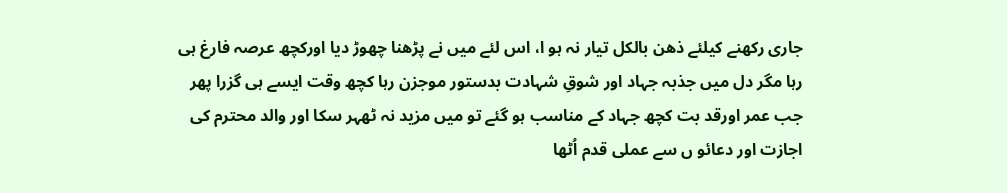جاری رکھنے کیلئے ذھن بالکل تیار نہ ہو ا، اس لئے میں نے پڑھنا چھوڑ دیا اورکچھ عرصہ فارغ ہی رہا مگر دل میں جذبہ جہاد اور شوقِ شہادت بدستور موجزن رہا کچھ وقت ایسے ہی گزرا پھر جب عمر اورقد بت کچھ جہاد کے مناسب ہو گئے تو میں مزید نہ ٹھہر سکا اور والد محترم کی اجازت اور دعائو ں سے عملی قدم اُٹھا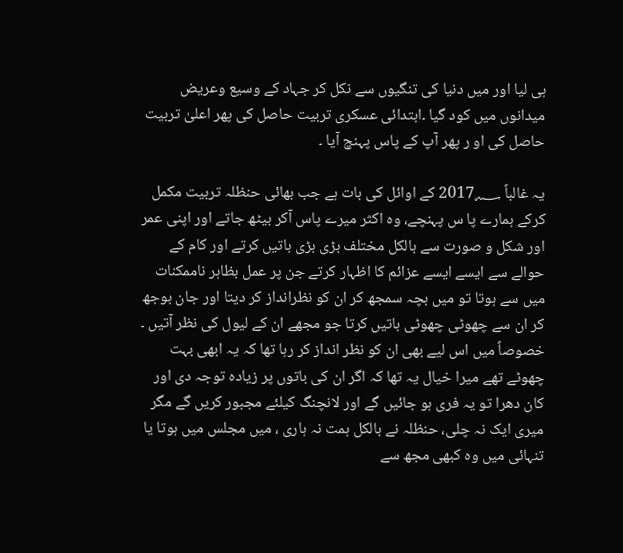ہی لیا اور میں دنیا کی تنگیوں سے نکل کر جہاد کے وسیع وعریض میدانوں میں کود گیا ۔ابتدائی عسکری تربیت حاصل کی پھر اعلیٰ تربیت حاصل کی او ر پھر آپ کے پاس پہنچ آیا ۔

یہ غالباً 2017؁ کے اوائل کی بات ہے جب بھائی حنظلہ تربیت مکمل کرکے ہمارے پا س پہنچے، وہ اکثر میرے پاس آکر بیٹھ جاتے اور اپنی عمر اور شکل و صورت سے بالکل مختلف بڑی بڑی باتیں کرتے اور کام کے حوالے سے ایسے ایسے عزائم کا اظہار کرتے جن پر عمل بظاہر ناممکنات میں سے ہوتا تو میں بچہ سمجھ کر ان کو نظرانداز کر دیتا اور جان بوجھ کر ان سے چھوٹی چھوٹی باتیں کرتا جو مجھے ان کے لیول کی نظر آتیں ۔ خصوصاً میں اس لیے بھی ان کو نظر انداز کر رہا تھا کہ یہ ابھی بہت چھوٹے تھے میرا خیال یہ تھا کہ اگر ان کی باتوں پر زیادہ توجہ دی اور کان دھرا تو یہ فری ہو جائیں گے اور لانچنگ کیلئے مجبور کریں گے مگر میری ایک نہ چلی، حنظلہ نے بالکل ہمت نہ ہاری ، میں مجلس میں ہوتا یا تنہائی میں وہ کبھی مجھ سے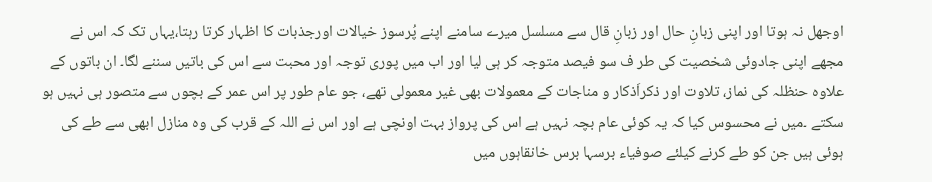اوجھل نہ ہوتا اور اپنی زبانِ حال اور زبانِ قال سے مسلسل میرے سامنے اپنے پُرسوز خیالات اورجذبات کا اظہار کرتا رہتا،یہاں تک کہ اس نے مجھے اپنی جادوئی شخصیت کی طر ف سو فیصد متوجہ کر ہی لیا اور اب میں پوری توجہ اور محبت سے اس کی باتیں سننے لگا۔ ان باتوں کے علاوہ حنظلہ کی نماز، تلاوت اور ذکراَذکار و مناجات کے معمولات بھی غیر معمولی تھے، جو عام طور پر اس عمر کے بچوں سے متصور ہی نہیں ہو سکتے ۔میں نے محسوس کیا کہ یہ کوئی عام بچہ نہیں ہے اس کی پرواز بہت اونچی ہے اور اس نے اللہ کے قرب کی وہ منازل ابھی سے طے کی ہوئی ہیں جن کو طے کرنے کیلئے صوفیاء برسہا برس خانقاہوں میں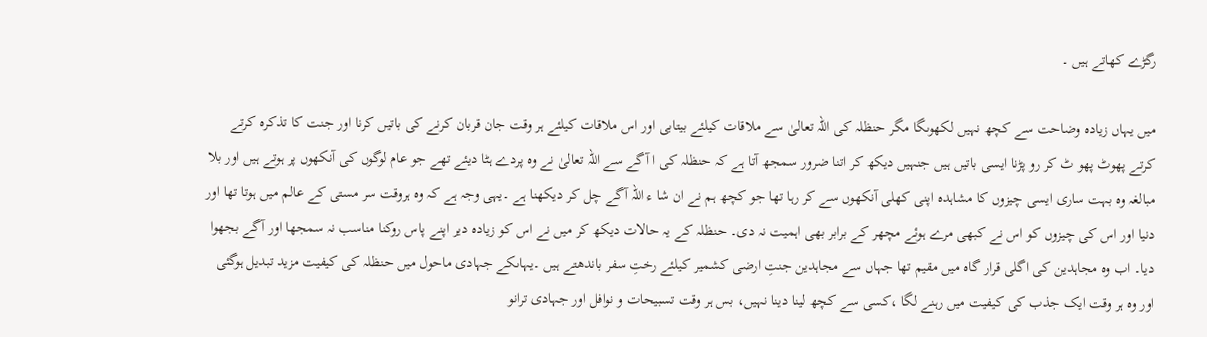رگڑے کھاتے ہیں ۔

میں یہاں زیادہ وضاحت سے کچھ نہیں لکھوںگا مگر حنظلہ کی اللہ تعالیٰ سے ملاقات کیلئے بیتابی اور اس ملاقات کیلئے ہر وقت جان قربان کرنے کی باتیں کرنا اور جنت کا تذکرہ کرتے کرتے پھوٹ پھو ٹ کر رو پڑنا ایسی باتیں ہیں جنہیں دیکھ کر اتنا ضرور سمجھ آتا ہے کہ حنظلہ کی ا آگے سے اللہ تعالیٰ نے وہ پردے ہٹا دیئے تھے جو عام لوگوں کی آنکھوں پر ہوتے ہیں اور بلا مبالغہ وہ بہت ساری ایسی چیزوں کا مشاہدہ اپنی کھلی آنکھوں سے کر رہا تھا جو کچھ ہم نے ان شا ء اللہ آگے چل کر دیکھنا ہے ۔یہی وجہ ہے کہ وہ ہروقت سر مستی کے عالم میں ہوتا تھا اور دنیا اور اس کی چیزوں کو اس نے کبھی مرے ہوئے مچھر کے برابر بھی اہمیت نہ دی۔ حنظلہ کے یہ حالات دیکھ کر میں نے اس کو زیادہ دیر اپنے پاس روکنا مناسب نہ سمجھا اور آگے بجھوا دیا۔ اب وہ مجاہدین کی اگلی قرار گاہ میں مقیم تھا جہاں سے مجاہدین جنتِ ارضی کشمیر کیلئے رختِ سفر باندھتے ہیں ۔یہاںکے جہادی ماحول میں حنظلہ کی کیفیت مزید تبدیل ہوگئی اور وہ ہر وقت ایک جذب کی کیفیت میں رہنے لگا ،کسی سے کچھ لینا دینا نہیں، بس ہر وقت تسبیحات و نوافل اور جہادی ترانو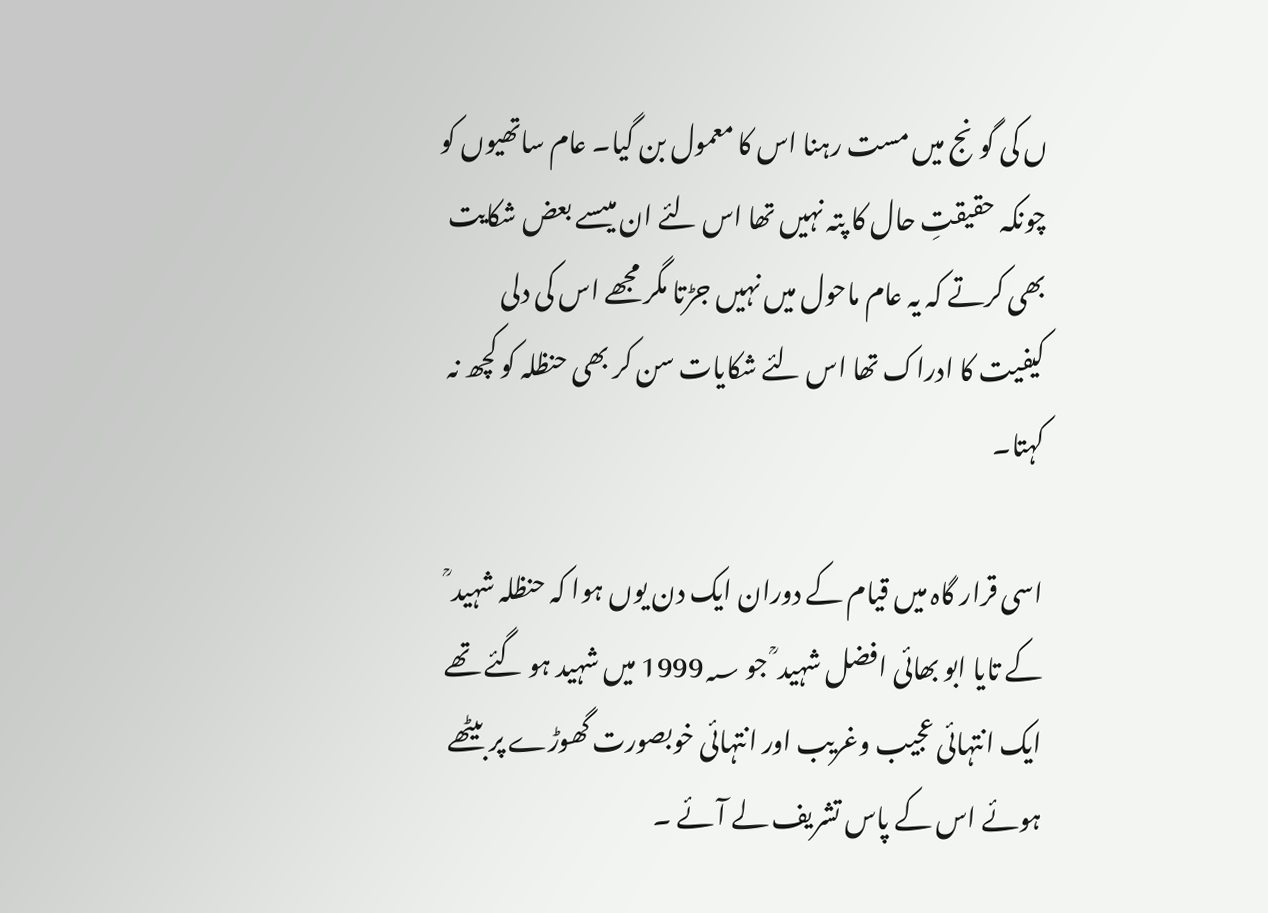ں کی گونج میں مست رہنا اس کا معمول بن گیا۔ عام ساتھیوں کو چونکہ حقیقتِ حال کا پتہ نہیں تھا اس لئے ان میںسے بعض شکایت بھی کرتے کہ یہ عام ماحول میں نہیں جڑتا مگر مجھے اس کی دلی کیفیت کا ادراک تھا اس لئے شکایات سن کر بھی حنظلہ کو کچھ نہ کہتا۔

اسی قرار گاہ میں قیام کے دوران ایک دن یوں ہوا کہ حنظلہ شہید ؒ کے تایا ابو بھائی افضل شہید ؒ جو 1999؁ میں شہید ہو گئے تھے ایک انتہائی عجیب وغریب اور انتہائی خوبصورت گھوڑے پر بیٹھے ہوئے اس کے پاس تشریف لے آئے ۔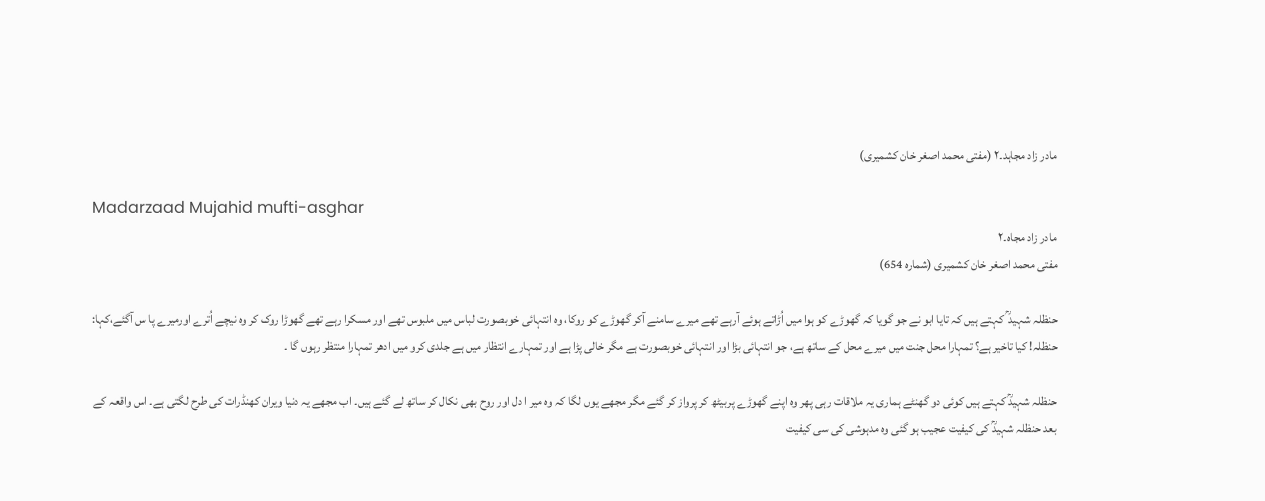مادر زاد مجاہد۔۲ (مفتی محمد اصغر خان کشمیری)

Madarzaad Mujahid mufti-asghar
مادر زاد مجاہ۔۲
مفتی محمد اصغر خان کشمیری (شمارہ 654)

حنظلہ شہید ؒ کہتے ہیں کہ تایا ابو نے جو گویا کہ گھوڑے کو ہوا میں اُڑاتے ہوئے آرہے تھے میرے سامنے آکر گھوڑے کو روکا، وہ انتہائی خوبصورت لباس میں ملبوس تھے اور مسکرا رہے تھے گھوڑا روک کر وہ نیچے اُترے اورمیرے پا س آگئے،کہا: حنظلہ! کیا تاخیر ہے؟ تمہارا محل جنت میں میرے محل کے ساتھ ہے، جو انتہائی بڑا اور انتہائی خوبصورت ہے مگر خالی پڑا ہے اور تمہارے انتظار میں ہے جلدی کرو میں ادھر تمہارا منتظر رہوں گا ۔

حنظلہ شہیدؒ کہتے ہیں کوئی دو گھنٹے ہماری یہ ملاقات رہی پھر وہ اپنے گھوڑے پربیٹھ کر پرواز کر گئے مگر مجھے یوں لگا کہ وہ میر ا دل اور روح بھی نکال کر ساتھ لے گئے ہیں۔ اب مجھے یہ دنیا ویران کھنڈرات کی طرح لگتی ہے۔ اس واقعہ کے بعد حنظلہ شہیدؒ کی کیفیت عجیب ہو گئی وہ مدہوشی کی سی کیفیت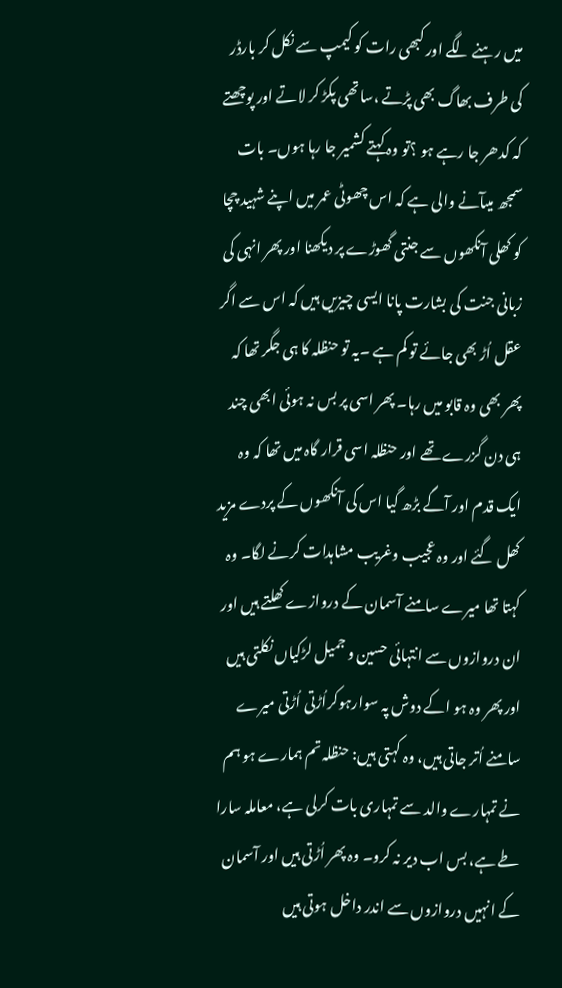میں رہنے لگے اور کبھی رات کو کیمپ سے نکل کر بارڈر کی طرف بھاگ بھی پڑتے ،ساتھی پکڑ کر لاتے اور پوچھتے کہ کدھر جا رہے ہو ؟تو وہ کہتے کشمیر جا رہا ہوں۔ بات سمجھ میںآنے والی ہے کہ اس چھوٹی عمر میں اپنے شہید چچا کو کھلی آنکھوں سے جنتی گھوڑے پر دیکھنا اور پھر انہی کی زبانی جنت کی بشارت پانا ایسی چیزیں ہیں کہ اس سے اگر عقل اُڑ بھی جائے تو کم ہے ۔یہ تو حنظلہ کا ہی جگر تھا کہ پھر بھی وہ قابو میں رہا۔ پھر اسی پر بس نہ ہوئی ابھی چند ہی دن گزرے تھے اور حنظلہ اسی قرار گاہ میں تھا کہ وہ ایک قدم اور آگے بڑھ گیا اس کی آنکھوں کے پردے مزید کھل گئے اور وہ عجیب وغریب مشاہدات کرنے لگا۔ وہ کہتا تھا میرے سامنے آسمان کے دروازے کھلتے ہیں اور ان دروازوں سے انتہائی حسین و جمیل لڑکیاں نکلتی ہیں اور پھر وہ ہو اکے دوش پہ سوارہوکراُڑتی اُڑتی میرے سامنے اُتر جاتی ہیں، وہ کہتی ہیں: حنظلہ تم ہمارے ہو ہم نے تمہارے والد سے تمہاری بات کرلی ہے، معاملہ سارا طے ہے، بس اب دیر نہ کرو۔ وہ پھر اُڑتی ہیں اور آسمان کے انہیں دروازوں سے اندر داخل ہوتی ہیں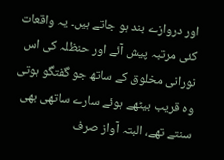اور دروازے بند ہو جاتے ہیں۔ یہ واقعات کئی مرتبہ پیش آئے اور حنظلہ کی اس نورانی مخلوق کے ساتھ جو گفتگو ہوتی وہ قریب بیٹھے ہوئے سارے ساتھی بھی سنتے تھے، البتہ آواز صرف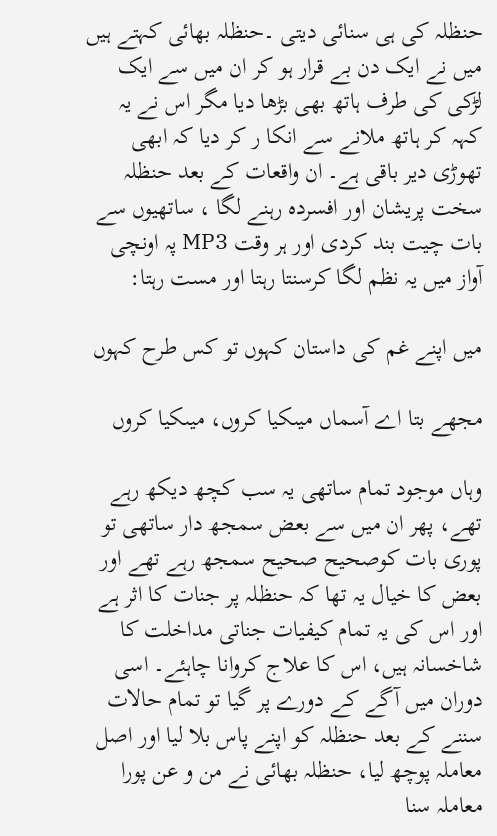حنظلہ کی ہی سنائی دیتی ۔حنظلہ بھائی کہتے ہیں میں نے ایک دن بے قرار ہو کر ان میں سے ایک لڑکی کی طرف ہاتھ بھی بڑھا دیا مگر اس نے یہ کہہ کر ہاتھ ملانے سے انکا ر کر دیا کہ ابھی تھوڑی دیر باقی ہے۔ ان واقعات کے بعد حنظلہ سخت پریشان اور افسردہ رہنے لگا ، ساتھیوں سے بات چیت بند کردی اور ہر وقت MP3 پہ اونچی آواز میں یہ نظم لگا کرسنتا رہتا اور مست رہتا:

میں اپنے غم کی داستان کہوں تو کس طرح کہوں

مجھے بتا اے آسماں میںکیا کروں، میںکیا کروں

وہاں موجود تمام ساتھی یہ سب کچھ دیکھ رہے تھے، پھر ان میں سے بعض سمجھ دار ساتھی تو پوری بات کوصحیح صحیح سمجھ رہے تھے اور بعض کا خیال یہ تھا کہ حنظلہ پر جنات کا اثر ہے اور اس کی یہ تمام کیفیات جناتی مداخلت کا شاخسانہ ہیں، اس کا علاج کروانا چاہئے۔ اسی دوران میں آگے کے دورے پر گیا تو تمام حالات سننے کے بعد حنظلہ کو اپنے پاس بلا لیا اور اصل معاملہ پوچھ لیا، حنظلہ بھائی نے من و عن پورا معاملہ سنا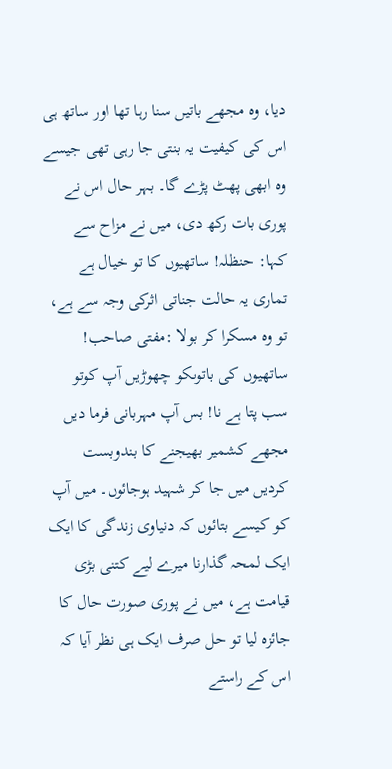دیا، وہ مجھے باتیں سنا رہا تھا اور ساتھ ہی اس کی کیفیت یہ بنتی جا رہی تھی جیسے وہ ابھی پھٹ پڑے گا۔ بہر حال اس نے پوری بات رکھ دی، میں نے مزاح سے کہا: حنظلہ! ساتھیوں کا تو خیال ہے تماری یہ حالت جناتی اثرکی وجہ سے ہے، تو وہ مسکرا کر بولا :مفتی صاحب! ساتھیوں کی باتوںکو چھوڑیں آپ کوتو سب پتا ہے نا! بس آپ مہربانی فرما دیں مجھے کشمیر بھیجنے کا بندوبست کردیں میں جا کر شہید ہوجائوں۔ میں آپ کو کیسے بتائوں کہ دنیاوی زندگی کا ایک ایک لمحہ گذارنا میرے لیے کتنی بڑی قیامت ہے، میں نے پوری صورت حال کا جائزہ لیا تو حل صرف ایک ہی نظر آیا کہ اس کے راستے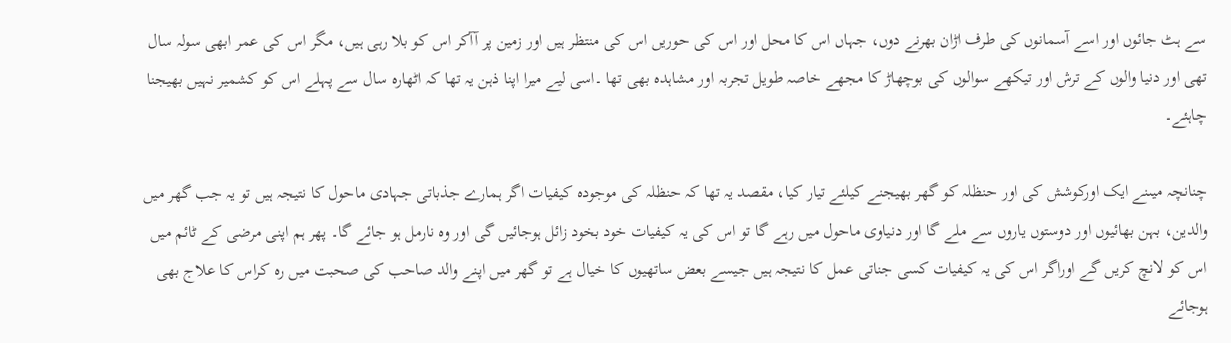سے ہٹ جائوں اور اسے آسمانوں کی طرف اڑان بھرنے دوں، جہاں اس کا محل اور اس کی حوریں اس کی منتظر ہیں اور زمین پر آآکر اس کو بلا رہی ہیں، مگر اس کی عمر ابھی سولہ سال تھی اور دنیا والوں کے ترش اور تیکھے سوالوں کی بوچھاڑ کا مجھے خاصہ طویل تجربہ اور مشاہدہ بھی تھا ۔اسی لیے میرا اپنا ذہن یہ تھا کہ اٹھارہ سال سے پہلے اس کو کشمیر نہیں بھیجنا چاہئے۔

چنانچہ میںنے ایک اورکوشش کی اور حنظلہ کو گھر بھیجنے کیلئے تیار کیا، مقصد یہ تھا کہ حنظلہ کی موجودہ کیفیات اگر ہمارے جذباتی جہادی ماحول کا نتیجہ ہیں تو یہ جب گھر میں والدین، بہن بھائیوں اور دوستوں یاروں سے ملے گا اور دنیاوی ماحول میں رہے گا تو اس کی یہ کیفیات خود بخود زائل ہوجائیں گی اور وہ نارمل ہو جائے گا۔ پھر ہم اپنی مرضی کے ٹائم میں اس کو لانچ کریں گے اوراگر اس کی یہ کیفیات کسی جناتی عمل کا نتیجہ ہیں جیسے بعض ساتھیوں کا خیال ہے تو گھر میں اپنے والد صاحب کی صحبت میں رہ کراس کا علاج بھی ہوجائے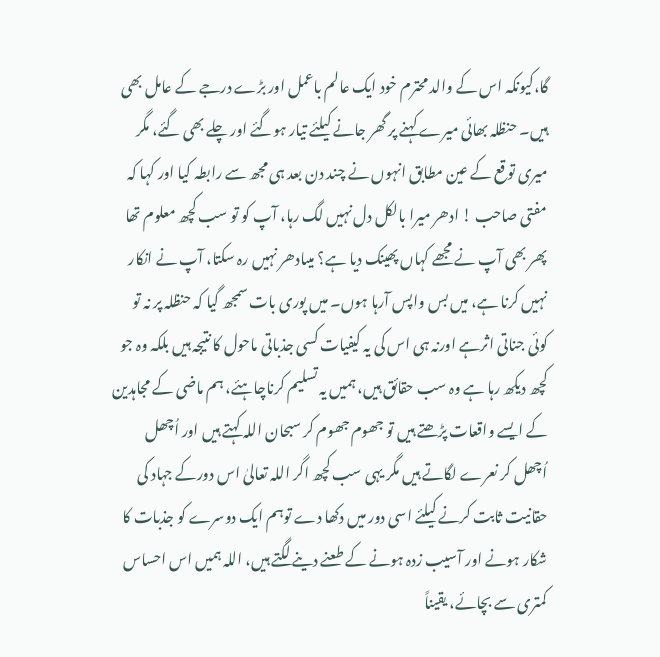گا،کیونکہ اس کے والد محترم خود ایک عالم باعمل اور بڑے درجے کے عامل بھی ہیں۔ حنظلہ بھائی میرے کہنے پر گھر جانے کیلئے تیار ہوگئے اور چلے بھی گئے، مگر میری توقع کے عین مطابق انہوں نے چند دن بعد ہی مجھ سے رابطہ کیا اور کہا کہ مفتی صاحب ! ادھر میرا بالکل دل نہیں لگ رہا، آپ کو تو سب کچھ معلوم تھا پھر بھی آپ نے مجھے کہاں پھینک دیا ہے؟ میںادھر نہیں رہ سکتا، آپ نے انکار نہیں کرنا ہے، میں بس واپس آرہا ہوں۔ میں پوری بات سمجھ گیا کہ حنظلہ پر نہ تو کوئی جناتی اثرہے اورنہ ہی اس کی یہ کیفیات کسی جذباتی ماحول کا نتیجہ ہیں بلکہ وہ جو کچھ دیکھ رہا ہے وہ سب حقائق ہیں، ہمیں یہ تسلیم کرناچاہئے، ہم ماضی کے مجاہدین کے ایسے واقعات پڑھتے ہیں تو جھوم جھوم کر سبحان اللہ کہتے ہیں اور اُچھل اُچھل کر نعرے لگاتے ہیں مگر یہی سب کچھ اگر اللہ تعالیٰ اس دورکے جہاد کی حقانیت ثابت کرنے کیلئے اسی دور میں دکھا دے توہم ایک دوسرے کو جذبات کا شکار ہونے اور آسیب زدہ ہونے کے طعنے دینے لگتے ہیں، اللہ ہمیں اس احساس کمتری سے بچائے، یقیناً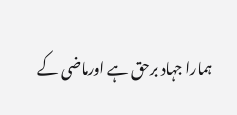ہمارا جہاد برحق ہے اورماضی کے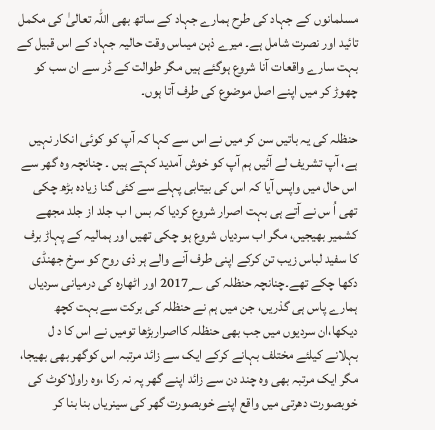مسلمانوں کے جہاد کی طرح ہمارے جہاد کے ساتھ بھی اللہ تعالیٰ کی مکمل تائید اور نصرت شامل ہے۔ میرے ذہن میںاس وقت حالیہ جہاد کے اس قبیل کے بہت سارے واقعات آنا شروع ہوگئے ہیں مگر طوالت کے ڈر سے ان سب کو چھوڑ کر میں اپنے اصل موضوع کی طرف آتا ہوں۔

حنظلہ کی یہ باتیں سن کر میں نے اس سے کہا کہ آپ کو کوئی انکار نہیں ہے، آپ تشریف لے آئیں ہم آپ کو خوش آمدید کہتے ہیں ۔ چنانچہ وہ گھر سے اس حال میں واپس آیا کہ اس کی بیتابی پہلے سے کئی گنا زیادہ بڑھ چکی تھی اُ س نے آتے ہی بہت اصرار شروع کردیا کہ بس ا ب جلد از جلد مجھے کشمیر بھیجیں، مگر اب سردیاں شروع ہو چکی تھیں اور ہمالیہ کے پہاڑ برف کا سفید لباس زیب تن کرکے اپنی طرف آنے والے ہر ذی روح کو سرخ جھنڈی دکھا چکے تھے۔چنانچہ حنظلہ کی 2017؁ اور اٹھارہ کی درمیانی سردیاں ہمارے پاس ہی گذریں، جن میں ہم نے حنظلہ کی برکت سے بہت کچھ دیکھا،ان سردیوں میں جب بھی حنظلہ کااصراربڑھا تومیں نے اس کا د ل بہلانے کیلئے مختلف بہانے کرکے ایک سے زائد مرتبہ اس کوگھر بھی بھیجا، مگر ایک مرتبہ بھی وہ چند دن سے زائد اپنے گھر پہ نہ رکا ،وہ راولاکوٹ کی خوبصورت دھرتی میں واقع اپنے خوبصورت گھر کی سینریاں بنا بنا کر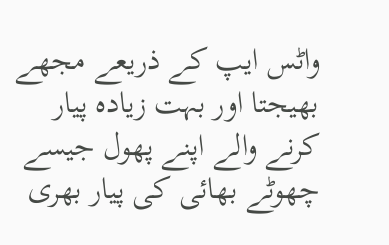واٹس ایپ کے ذریعے مجھے بھیجتا اور بہت زیادہ پیار کرنے والے اپنے پھول جیسے چھوٹے بھائی کی پیار بھری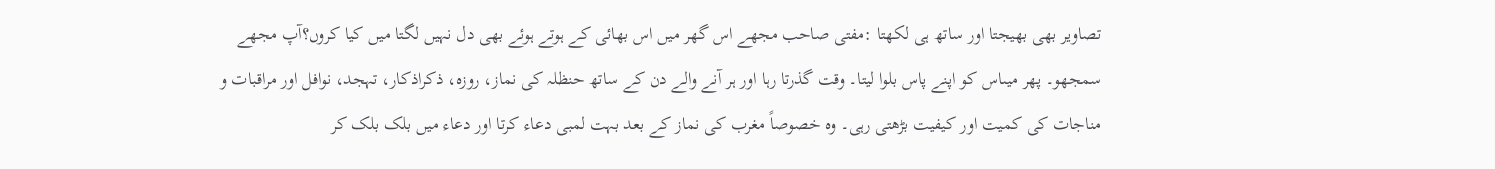تصاویر بھی بھیجتا اور ساتھ ہی لکھتا :مفتی صاحب مجھے اس گھر میں اس بھائی کے ہوتے ہوئے بھی دل نہیں لگتا میں کیا کروں؟آپ مجھے سمجھو۔ پھر میںاس کو اپنے پاس بلوا لیتا۔ وقت گذرتا رہا اور ہر آنے والے دن کے ساتھ حنظلہ کی نماز، روزہ، ذکراذکار، تہجد، نوافل اور مراقبات و مناجات کی کمیت اور کیفیت بڑھتی رہی۔ وہ خصوصاً مغرب کی نماز کے بعد بہت لمبی دعاء کرتا اور دعاء میں بلک بلک کر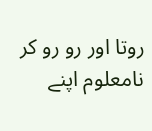روتا اور رو رو کر نامعلوم اپنے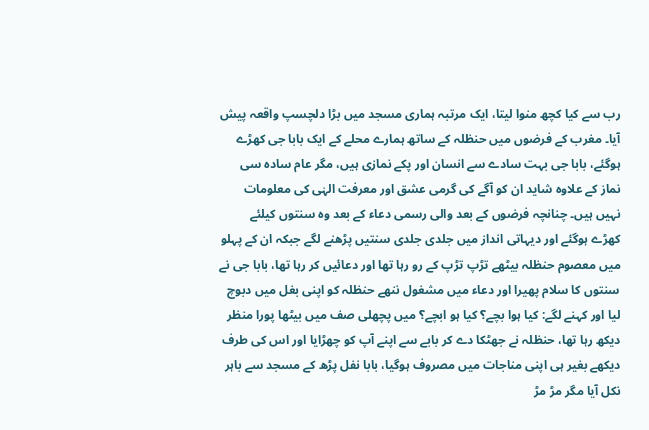رب سے کیا کچھ منوا لیتا، ایک مرتبہ ہماری مسجد میں بڑا دلچسپ واقعہ پیش آیا۔ مغرب کے فرضوں میں حنظلہ کے ساتھ ہمارے محلے کے ایک بابا جی کھڑے ہوگئے، بابا جی بہت سادے سے انسان اور پکے نمازی ہیں، مگر عام سادہ سی نماز کے علاوہ شاید ان کو آگے کی گرمی عشق اور معرفت الہٰی کی معلومات نہیں ہیں۔ چنانچہ فرضوں کے بعد والی رسمی دعاء کے بعد وہ سنتوں کیلئے کھڑے ہوگئے اور دیہاتی انداز میں جلدی جلدی سنتیں پڑھنے لگے جبکہ ان کے پہلو میں معصوم حنظلہ بیٹھے تڑپ تڑپ کے رو رہا تھا اور دعائیں کر رہا تھا، بابا جی نے سنتوں کا سلام پھیرا اور دعاء میں مشغول ننھے حنظلہ کو اپنی بغل میں دبوچ لیا اور کہنے لگے: کیا ہوا بچے؟ کیا ہو ابچے؟ میں پچھلی صف میں بیٹھا پورا منظر دیکھ رہا تھا، حنظلہ نے جھٹکا دے کر بابے سے اپنے آپ کو چھڑایا اور اس کی طرف دیکھے بغیر ہی اپنی مناجات میں مصروف ہوگیا، بابا نفل پڑھ کے مسجد سے باہر نکل آیا مگر مڑ مڑ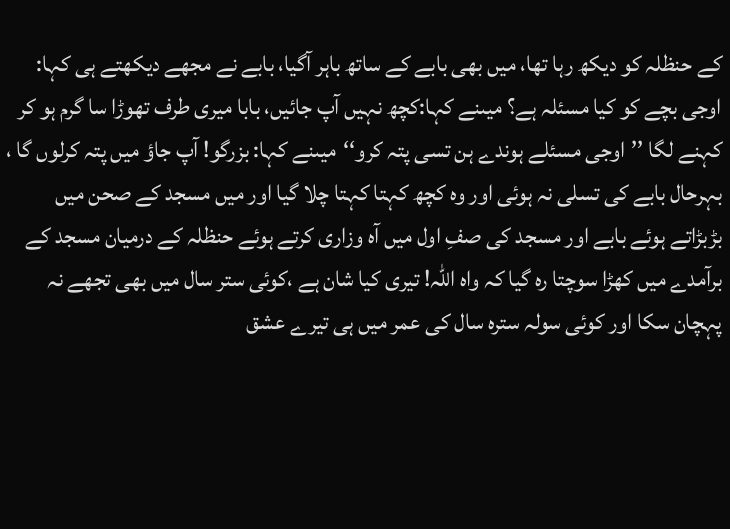کے حنظلہ کو دیکھ رہا تھا، میں بھی بابے کے ساتھ باہر آگیا، بابے نے مجھے دیکھتے ہی کہا: اوجی بچے کو کیا مسئلہ ہے؟ میںنے کہا:کچھ نہیں آپ جائیں، بابا میری طرف تھوڑا سا گرم ہو کر کہنے لگا ’’اوجی مسئلے ہوندے ہن تسی پتہ کرو‘‘میںنے کہا: بزرگو! آپ جاؤ میں پتہ کرلوں گا ، بہرحال بابے کی تسلی نہ ہوئی اور وہ کچھ کہتا کہتا چلا گیا اور میں مسجد کے صحن میں بڑبڑاتے ہوئے بابے اور مسجد کی صفِ اول میں آہ وزاری کرتے ہوئے حنظلہ کے درمیان مسجد کے برآمدے میں کھڑا سوچتا رہ گیا کہ واہ اللہ! تیری کیا شان ہے ،کوئی ستر سال میں بھی تجھے نہ پہچان سکا اور کوئی سولہ سترہ سال کی عمر میں ہی تیرے عشق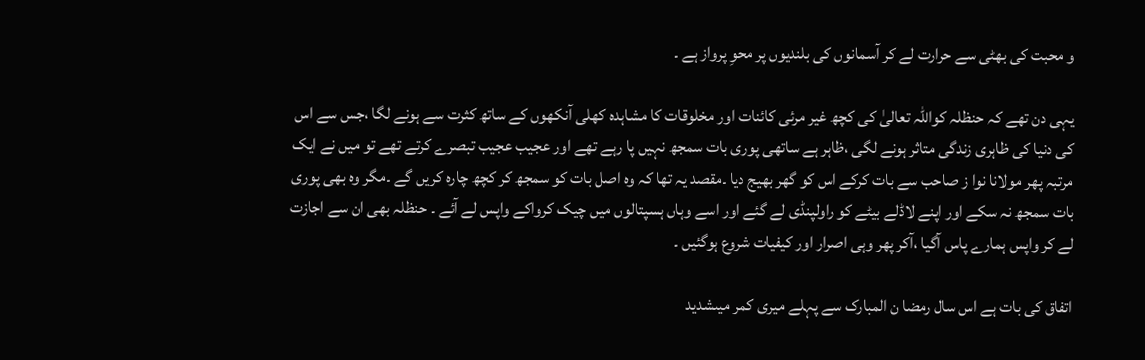و محبت کی بھٹی سے حرارت لے کر آسمانوں کی بلندیوں پر محوِ پرواز ہے ۔

یہی دن تھے کہ حنظلہ کواللہ تعالیٰ کی کچھ غیر مرئی کائنات اور مخلوقات کا مشاہدہ کھلی آنکھوں کے ساتھ کثرت سے ہونے لگا ،جس سے اس کی دنیا کی ظاہری زندگی متاثر ہونے لگی ،ظاہر ہے ساتھی پوری بات سمجھ نہیں پا رہے تھے اور عجیب عجیب تبصرے کرتے تھے تو میں نے ایک مرتبہ پھر مولانا نوا ز صاحب سے بات کرکے اس کو گھر بھیج دیا ۔مقصد یہ تھا کہ وہ اصل بات کو سمجھ کر کچھ چارہ کریں گے ۔مگر وہ بھی پوری بات سمجھ نہ سکے اور اپنے لاڈلے بیٹے کو راولپنڈی لے گئے اور اسے وہاں ہسپتالوں میں چیک کرواکے واپس لے آئے ۔ حنظلہ بھی ان سے اجازت لے کر واپس ہمارے پاس آگیا ،آکر پھر وہی اصرار اور کیفیات شروع ہوگئیں ۔

اتفاق کی بات ہے اس سال رمضا ن المبارک سے پہلے میری کمر میںشدید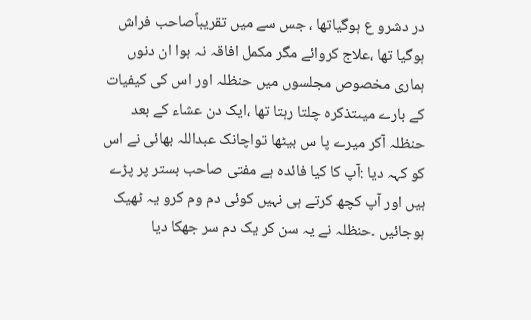در دشرو ع ہوگیاتھا ، جس سے میں تقریباًصاحب فراش ہوگیا تھا ،علاج کروائے مگر مکمل افاقہ نہ ہوا ان دنوں ہماری مخصوص مجلسوں میں حنظلہ اور اس کی کیفیات کے بارے میںتذکرہ چلتا رہتا تھا ،ایک دن عشاء کے بعد حنظلہ آکر میرے پا س بیٹھا تواچانک عبداللہ بھائی نے اس کو کہہ دیا :آپ کا کیا فائدہ ہے مفتی صاحب بستر پر پڑے ہیں اور آپ کچھ کرتے ہی نہیں کوئی دم وم کرو یہ ٹھیک ہوجائیں ۔حنظلہ نے یہ سن کر یک دم سر جھکا دیا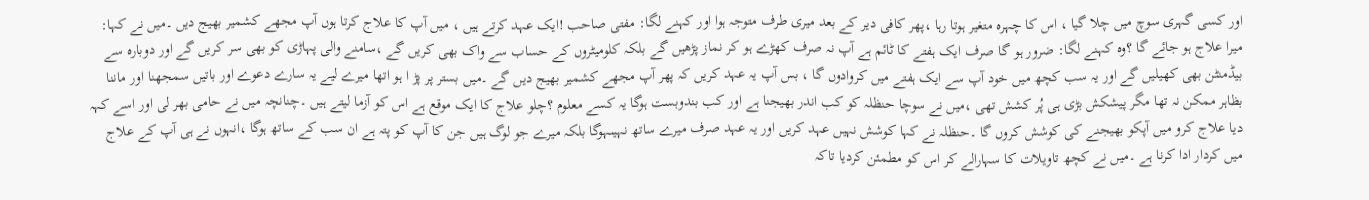اور کسی گہری سوچ میں چلا گیا ، اس کا چہرہ متغیر ہوتا رہا ،پھر کافی دیر کے بعد میری طرف متوجہ ہوا اور کہنے لگا: مفتی صاحب !ایک عہد کرتے ہیں ، میں آپ کا علاج کرتا ہوں آپ مجھے کشمیر بھیج دیں ۔میں نے کہا: میرا علاج ہو جائے گا ؟وہ کہنے لگا: ضرور ہو گا صرف ایک ہفتے کا ٹائم ہے آپ نہ صرف کھڑے ہو کر نماز پڑھیں گے بلکہ کلومیٹروں کے حساب سے واک بھی کریں گے ،سامنے والی پہاڑی کو بھی سر کریں گے اور دوبارہ سے بیڈمنٹن بھی کھیلیں گے اور یہ سب کچھ میں خود آپ سے ایک ہفتے میں کروادوں گا ، بس آپ یہ عہد کریں کہ پھر آپ مجھے کشمیر بھیج دیں گے ۔میں بستر پر پڑ ا ہو اتھا میرے لیے یہ سارے دعوے اور باتیں سمجھنا اور ماننا بظاہر ممکن نہ تھا مگر پیشکش بڑی ہی پُر کشش تھی ،میں نے سوچا حنظلہ کو کب اندر بھیجنا ہے اور کب بندوبست ہوگا یہ کسے معلوم ؟چلو علاج کا ایک موقع ہے اس کو آزما لیتے ہیں ۔چنانچہ میں نے حامی بھر لی اور اسے کہہ دیا علاج کرو میں آپکو بھیجنے کی کوشش کروں گا ۔حنظلہ نے کہا کوشش نہیں عہد کریں اور یہ عہد صرف میرے ساتھ نہیںہوگا بلکہ میرے جو لوگ ہیں جن کا آپ کو پتہ ہے ان سب کے ساتھ ہوگا ،انہوں نے ہی آپ کے علاج میں کردار ادا کرنا ہے ۔میں نے کچھ تاویلات کا سہارالے کر اس کو مطمئن کردیا تاکہ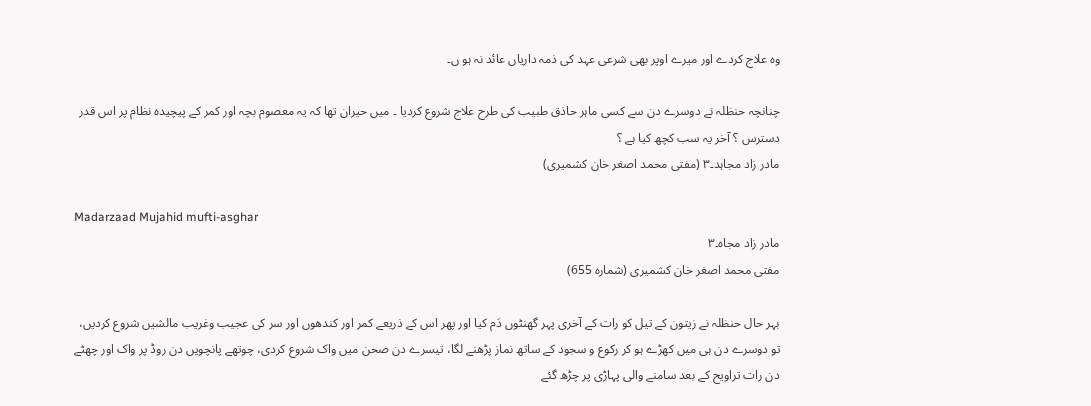وہ علاج کردے اور میرے اوپر بھی شرعی عہد کی ذمہ داریاں عائد نہ ہو ں۔

چنانچہ حنظلہ نے دوسرے دن سے کسی ماہر حاذق طبیب کی طرح علاج شروع کردیا ۔ میں حیران تھا کہ یہ معصوم بچہ اور کمر کے پیچیدہ نظام پر اس قدر دسترس ؟ آخر یہ سب کچھ کیا ہے ؟
مادر زاد مجاہد۔۳ (مفتی محمد اصغر خان کشمیری)

Madarzaad Mujahid mufti-asghar
مادر زاد مجاہ۔۳
مفتی محمد اصغر خان کشمیری (شمارہ 655)

بہر حال حنظلہ نے زیتون کے تیل کو رات کے آخری پہر گھنٹوں دَم کیا اور پھر اس کے ذریعے کمر اور کندھوں اور سر کی عجیب وغریب مالشیں شروع کردیں، تو دوسرے دن ہی میں کھڑے ہو کر رکوع و سجود کے ساتھ نماز پڑھنے لگا، تیسرے دن صحن میں واک شروع کردی، چوتھے پانچویں دن روڈ پر واک اور چھٹے دن رات تراویح کے بعد سامنے والی پہاڑی پر چڑھ گئے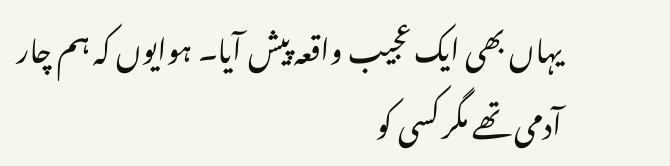یہاں بھی ایک عجیب واقعہ پیش آیا۔ ہوایوں کہ ہم چار آدمی تھے مگر کسی کو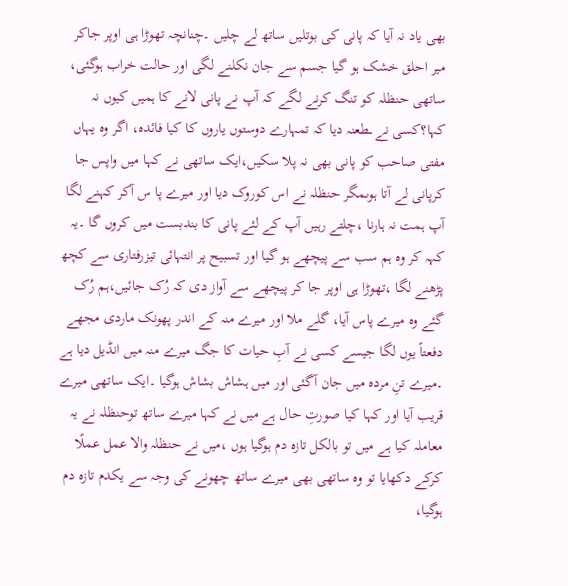بھی یاد نہ آیا کہ پانی کی بوتلیں ساتھ لے چلیں ۔چنانچہ تھوڑا ہی اوپر جاکر میر احلق خشک ہو گیا جسم سے جان نکلنے لگی اور حالت خراب ہوگئی، ساتھی حنظلہ کو تنگ کرنے لگے کہ آپ نے پانی لانے کا ہمیں کیوں نہ کہا؟کسی نے ــطعنہ دیا کہ تمہارے دوستوں یاروں کا کیا فائدہ، اگر وہ یہاں مفتی صاحب کو پانی بھی نہ پلا سکیں،ایک ساتھی نے کہا میں واپس جا کرپانی لے آتا ہوںمگر حنظلہ نے اس کوروک دیا اور میرے پا س آکر کہنے لگا آپ ہمت نہ ہارنا ،چلتے رہیں آپ کے لئے پانی کا بندبست میں کروں گا ۔یہ کہہ کر وہ ہم سب سے پیچھے ہو گیا اور تسبیح پر انتہائی تیزرفتاری سے کچھ پڑھنے لگا ،تھوڑا ہی اوپر جا کر پیچھے سے آواز دی کہ رُک جائیں،ہم رُک گئے وہ میرے پاس آیا، گلے ملا اور میرے منہ کے اندر پھونک ماردی مجھے دفعتاً یوں لگا جیسے کسی نے آبِ حیات کا جگ میرے منہ میں انڈیل دیا ہے ۔میرے تنِ مردہ میں جان آگئی اور میں ہشاش بشاش ہوگیا ۔ایک ساتھی میرے قریب آیا اور کہا کیا صورتِ حال ہے میں نے کہا میرے ساتھ توحنظلہ نے یہ معاملہ کیا ہے میں تو بالکل تازہ دم ہوگیا ہوں ،میں نے حنظلہ والا عمل عملًا کرکے دکھایا تو وہ ساتھی بھی میرے ساتھ چھونے کی وجہ سے یکدم تازہ دم ہوگیا،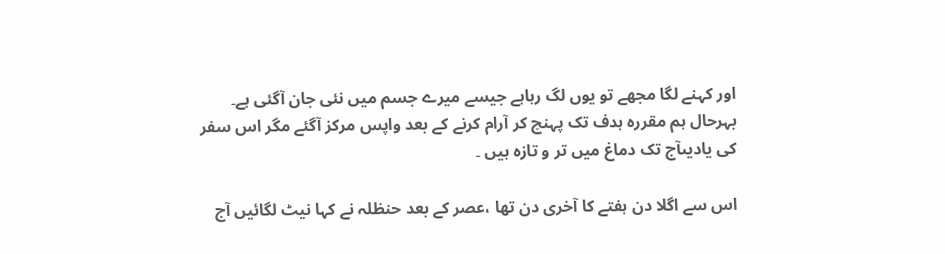اور کہنے لگا مجھے تو یوں لگ رہاہے جیسے میرے جسم میں نئی جان آگئی ہے۔ بہرحال ہم مقررہ ہدف تک پہنچ کر آرام کرنے کے بعد واپس مرکز آگئے مگر اس سفر کی یادیںآج تک دماغ میں تر و تازہ ہیں ۔

اس سے اگلا دن ہفتے کا آخری دن تھا ،عصر کے بعد حنظلہ نے کہا نیٹ لگائیں آج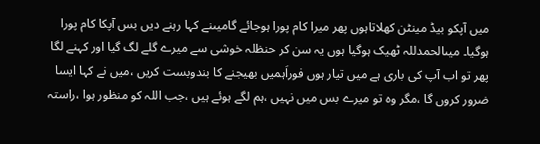میں آپکو بیڈ مینٹن کھلاتاہوں پھر میرا کام پورا ہوجائے گامیںنے کہا رہنے دیں بس آپکا کام پورا ہوگیا۔ میںالحمدللہ ٹھیک ہوگیا ہوں یہ سن کر حنظلہ خوشی سے میرے گلے لگ گیا اور کہنے لگا پھر تو اب آپ کی باری ہے میں تیار ہوں فوراَہمیں بھیجنے کا بندوبست کریں ،میں نے کہا ایسا ضرور کروں گا ،مگر وہ تو میرے بس میں نہیں ،ہم لگے ہوئے ہیں ،جب اللہ کو منظور ہوا ،راستہ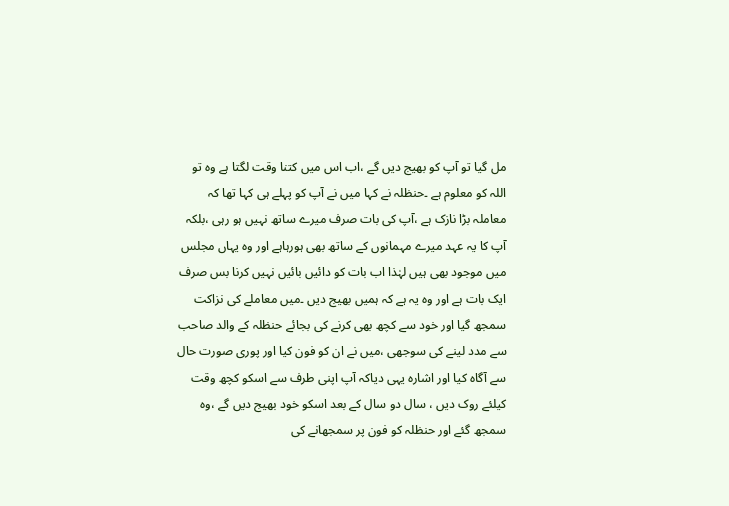مل گیا تو آپ کو بھیج دیں گے ،اب اس میں کتنا وقت لگتا ہے وہ تو اللہ کو معلوم ہے ۔حنظلہ نے کہا میں نے آپ کو پہلے ہی کہا تھا کہ معاملہ بڑا نازک ہے ،آپ کی بات صرف میرے ساتھ نہیں ہو رہی ،بلکہ آپ کا یہ عہد میرے مہمانوں کے ساتھ بھی ہورہاہے اور وہ یہاں مجلس میں موجود بھی ہیں لہٰذا اب بات کو دائیں بائیں نہیں کرنا بس صرف ایک بات ہے اور وہ یہ ہے کہ ہمیں بھیج دیں ۔میں معاملے کی نزاکت سمجھ گیا اور خود سے کچھ بھی کرنے کی بجائے حنظلہ کے والد صاحب سے مدد لینے کی سوجھی ،میں نے ان کو فون کیا اور پوری صورت حال سے آگاہ کیا اور اشارہ یہی دیاکہ آپ اپنی طرف سے اسکو کچھ وقت کیلئے روک دیں ، سال دو سال کے بعد اسکو خود بھیج دیں گے ،وہ سمجھ گئے اور حنظلہ کو فون پر سمجھانے کی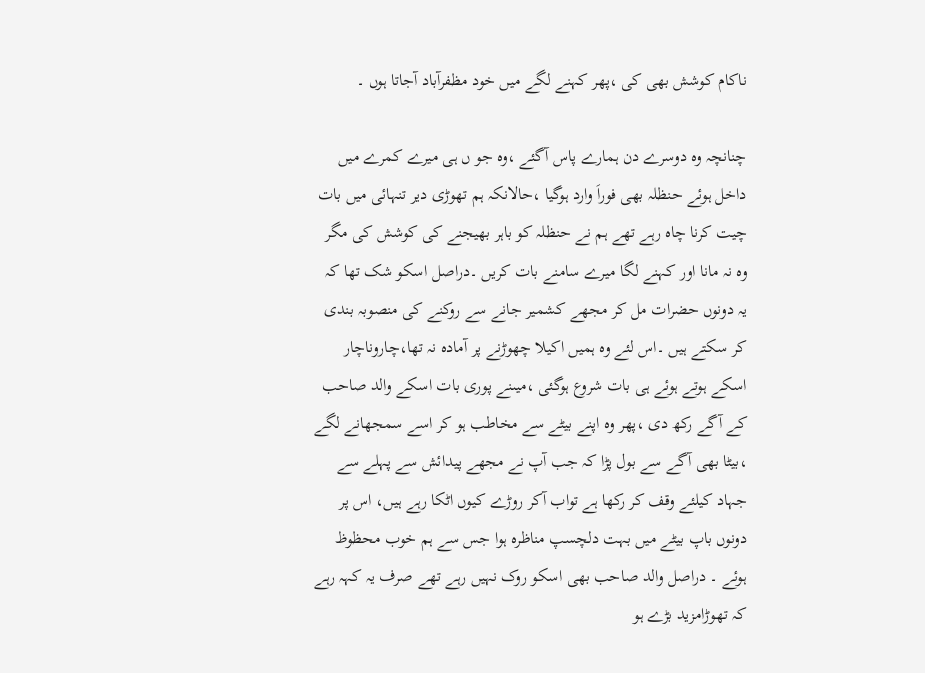ناکام کوشش بھی کی ،پھر کہنے لگے میں خود مظفرآباد آجاتا ہوں ۔

چنانچہ وہ دوسرے دن ہمارے پاس آگئے ،وہ جو ں ہی میرے کمرے میں داخل ہوئے حنظلہ بھی فوراَ وارد ہوگیا ،حالانکہ ہم تھوڑی دیر تنہائی میں بات چیت کرنا چاہ رہے تھے ہم نے حنظلہ کو باہر بھیجنے کی کوشش کی مگر وہ نہ مانا اور کہنے لگا میرے سامنے بات کریں ۔دراصل اسکو شک تھا کہ یہ دونوں حضرات مل کر مجھے کشمیر جانے سے روکنے کی منصوبہ بندی کر سکتے ہیں ۔اس لئے وہ ہمیں اکیلا چھوڑنے پر آمادہ نہ تھا،چاروناچار اسکے ہوتے ہوئے ہی بات شروع ہوگئی ،میںنے پوری بات اسکے والد صاحب کے آگے رکھ دی ،پھر وہ اپنے بیٹے سے مخاطب ہو کر اسے سمجھانے لگے ،بیٹا بھی آگے سے بول پڑا کہ جب آپ نے مجھے پیدائش سے پہلے سے جہاد کیلئے وقف کر رکھا ہے تواب آکر روڑے کیوں اٹکا رہے ہیں، اس پر دونوں باپ بیٹے میں بہت دلچسپ مناظرہ ہوا جس سے ہم خوب محظوظ ہوئے ۔ دراصل والد صاحب بھی اسکو روک نہیں رہے تھے صرف یہ کہہ رہے کہ تھوڑامزید بڑے ہو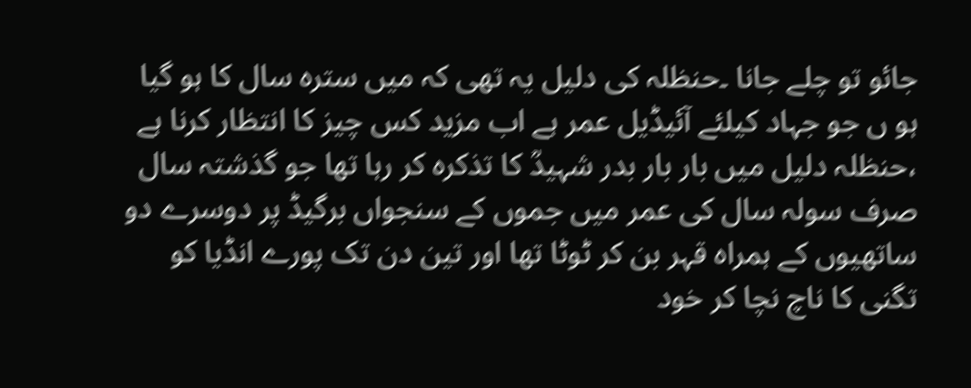جائو تو چلے جانا ۔حنظلہ کی دلیل یہ تھی کہ میں سترہ سال کا ہو گیا ہو ں جو جہاد کیلئے آئیڈیل عمر ہے اب مزید کس چیز کا انتظار کرنا ہے ،حنظلہ دلیل میں بار بار بدر شہیدؒ کا تذکرہ کر رہا تھا جو گذشتہ سال صرف سولہ سال کی عمر میں جموں کے سنجواں برگیڈ پر دوسرے دو ساتھیوں کے ہمراہ قہر بن کر ٹوٹا تھا اور تین دن تک پورے انڈیا کو تگنی کا ناچ نچا کر خود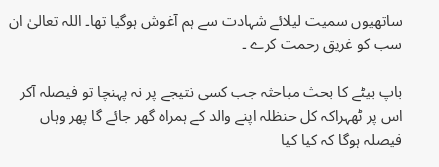ساتھیوں سمیت لیلائے شہادت سے ہم آغوش ہوگیا تھا۔ اللہ تعالیٰ ان سب کو غریق رحمت کرے ۔

باپ بیٹے کا بحث مباحثہ جب کسی نتیجے پر نہ پہنچا تو فیصلہ آکر اس پر ٹھہراکہ کل حنظلہ اپنے والد کے ہمراہ گھر جائے گا پھر وہاں فیصلہ ہوگا کہ کیا کیا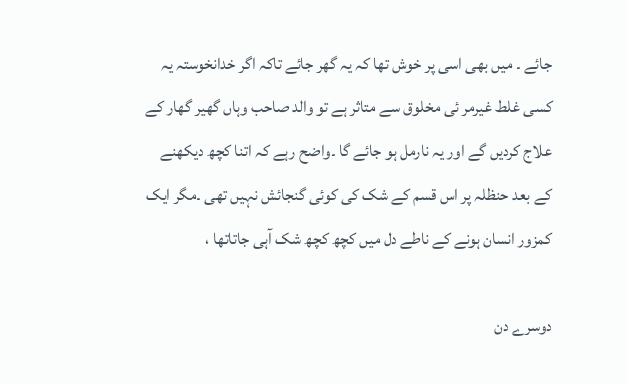جائے ۔ میں بھی اسی پر خوش تھا کہ یہ گھر جائے تاکہ اگر خدانخوستہ یہ کسی غلط غیرمر ئی مخلوق سے متاثر ہے تو والد صاحب وہاں گھیر گھار کے علاج کردیں گے اور یہ نارمل ہو جائے گا ۔واضح رہے کہ اتنا کچھ دیکھنے کے بعد حنظلہ پر اس قسم کے شک کی کوئی گنجائش نہیں تھی ۔مگر ایک کمزور انسان ہونے کے ناطے دل میں کچھ کچھ شک آہی جاتاتھا ،

دوسرے دن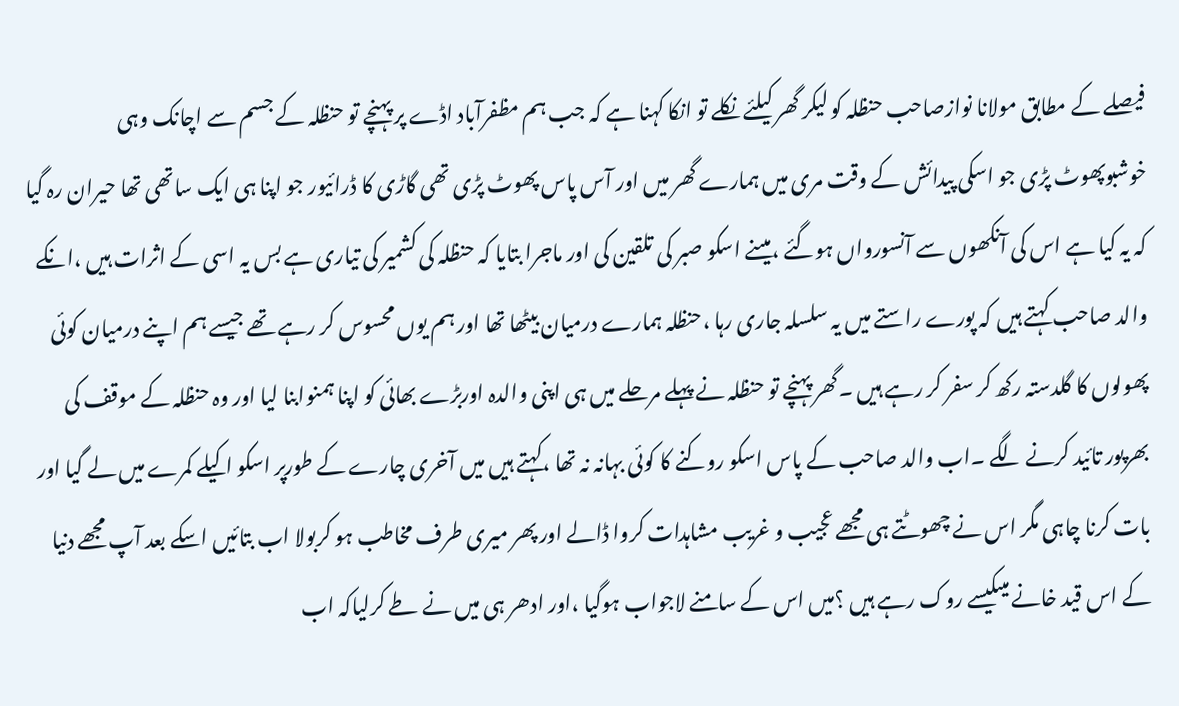فیصلے کے مطابق مولانا نوازصاحب حنظلہ کو لیکر گھر کیلئے نکلے تو انکا کہنا ہے کہ جب ہم مظفرآباد اڈے پر پہنچے تو حنظلہ کے جسم سے اچانک وہی خوشبوپھوٹ پڑی جو اسکی پیدائش کے وقت مری میں ہمارے گھر میں اور آس پاس پھوٹ پڑی تھی گاڑی کا ڈرائیور جو اپنا ہی ایک ساتھی تھا حیران رہ گیا کہ یہ کیا ہے اس کی آنکھوں سے آنسورواں ہوگئے ،میںنے اسکو صبر کی تلقین کی اور ماجرا بتایا کہ حنظلہ کی کشمیر کی تیاری ہے بس یہ اسی کے اثرات ہیں ،انکے والد صاحب کہتے ہیں کہ پورے راستے میں یہ سلسلہ جاری رہا ،حنظلہ ہمارے درمیان بیٹھا تھا اور ہم یوں محسوس کر رہے تھے جیسے ہم اپنے درمیان کوئی پھولوں کا گلدستہ رکھ کر سفر کر رہے ہیں ۔گھر پہنچے تو حنظلہ نے پہلے مرحلے میں ہی اپنی والدہ اوربڑے بھائی کو اپنا ہمنوابنا لیا اور وہ حنظلہ کے موقف کی بھرپور تائید کرنے لگے ۔اب والد صاحب کے پاس اسکو روکنے کا کوئی بہانہ نہ تھا ،کہتے ہیں میں آخری چارے کے طورپر اسکو اکیلے کمرے میں لے گیا اور بات کرنا چاہی مگر اس نے چھوٹتے ہی مجھے عجیب و غریب مشاہدات کروا ڈالے اور پھر میری طرف مخاطب ہو کربولا اب بتائیں اسکے بعد آپ مجھے دنیا کے اس قید خانے میںکیسے روک رہے ہیں ؟میں اس کے سامنے لاجواب ہوگیا ،اور ادھر ہی میں نے طے کرلیاکہ اب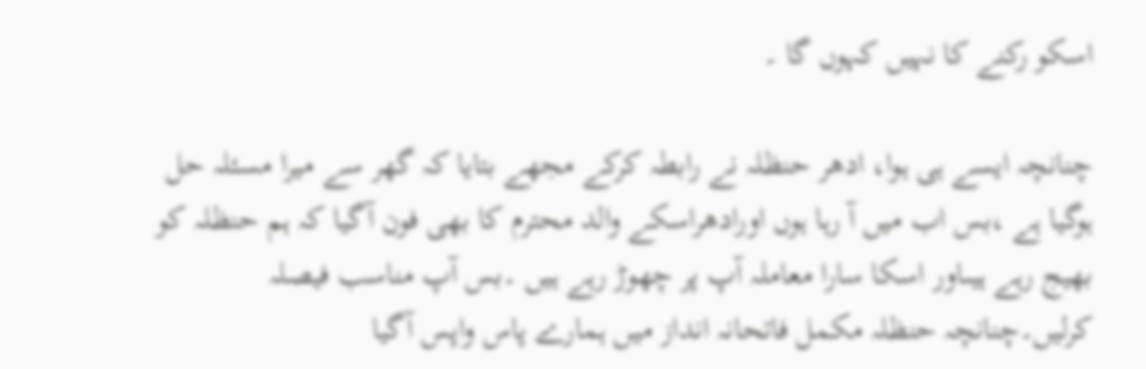اسکو رکنے کا نہیں کہوں گا ۔

چنانچہ ایسے ہی ہوا، ادھر حنظلہ نے رابطہ کرکے مجھے بتایا کہ گھر سے میرا مسئلہ حل ہوگیا ہے ،بس اب میں آ رہا ہوں اورادھراسکے والد محترم کا بھی فون آگیا کہ ہم حنظلہ کو بھیج رہے ہیںاور اسکا سارا معاملہ آپ پر چھوڑ رہے ہیں ۔بس آپ مناسب فیصلہ کرلیں۔چنانچہ حنظلہ مکمل فاتحانہ انداز میں ہمارے پاس واپس آگیا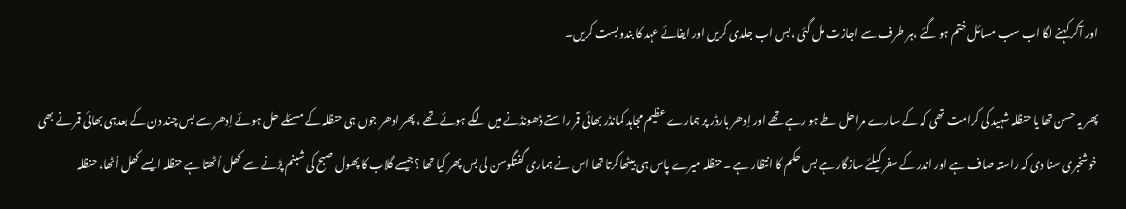اور آکر کہنے لگا اب سب مسائل ختم ہو گئے ،ہر طرف سے اجازت مل گئی ،بس اب جلدی کریں اور ایفائے عہد کا بندوبست کریں۔

پھر یہ حسن تھا یا حنظلہ شہید کی کرامت تھی کہ کے سارے مراحل طے ہو رہے تھے اور اِدھر بارڈر پر ہمارے عظیم مجاہد کمانڈر بھائی قمر راستے ڈھونڈنے میں لگے ہوئے تھے ، پھر ادھر جوں ہی حنظلہ کے مسئلے حل ہوئے اِدھر سے بس چند دن کے بعدہی بھائی قمر نے بھی خوشخبری سنا دی کہ راستہ صاف ہے اور اندر کے سفر کیلئے سازگار ہے بس حکم کا انتظار ہے ۔حنظلہ میرے پاس ہی بیٹھاکرتا تھا اس نے ہماری گفتگوسن لی بس پھر کیا تھا ؟جیسے گلاب کا پھول صبح کی شبنم پڑنے سے کھل اُٹھتا ہے حنظلہ ایسے کھل اُٹھا، حنظلہ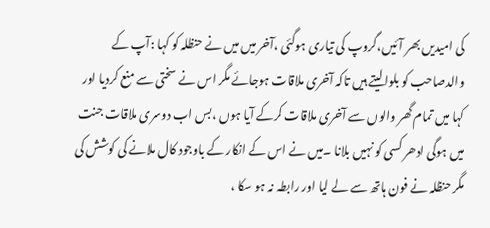کی امیدیں بھر آئیں،گروپ کی تیاری ہوگئی ،آخر میں میں نے حنظلہ کو کہا :آپ کے والدصاحب کو بلوالیتے ہیں تاکہ آخری ملاقات ہوجائے مگر اس نے سختی سے منع کردیا اور کہا میں تمام گھر والوں سے آخری ملاقات کرکے آیا ہوں ،بس اب دوسری ملاقات جنت میں ہوگی ادھر کسی کو نہیں بلانا ۔میں نے اس کے انکار کے باوجود کال ملانے کی کوشش کی مگر حنظلہ نے فون ہاتھ سے لے لیا اور رابطہ نہ ہو سکا ،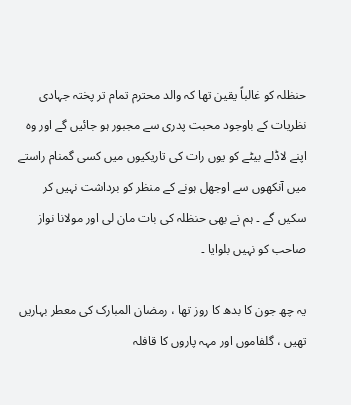حنظلہ کو غالباً یقین تھا کہ والد محترم تمام تر پختہ جہادی نظریات کے باوجود محبت پدری سے مجبور ہو جائیں گے اور وہ اپنے لاڈلے بیٹے کو یوں رات کی تاریکیوں میں کسی گمنام راستے میں آنکھوں سے اوجھل ہونے کے منظر کو برداشت نہیں کر سکیں گے ۔ ہم نے بھی حنظلہ کی بات مان لی اور مولانا نواز صاحب کو نہیں بلوایا ۔

یہ چھ جون کا بدھ کا روز تھا ، رمضان المبارک کی معطر بہاریں تھیں ، گلفاموں اور مہہ پاروں کا قافلہ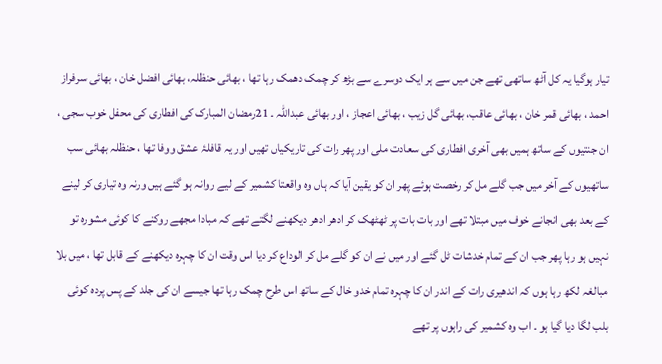تیار ہوگیا یہ کل آٹھ ساتھی تھے جن میں سے ہر ایک دوسرے سے بڑھ کر چمک دھمک رہا تھا ، بھائی حنظلہ، بھائی افضل خان ، بھائی سرفراز احمد ، بھائی قمر خان ، بھائی عاقب، بھائی گل زیب ، بھائی اعجاز ، اور بھائی عبداللہ ۔ 21رمضان المبارک کی افطاری کی محفل خوب سجی ، ان جنتیوں کے ساتھ ہمیں بھی آخری افطاری کی سعادت ملی اور پھر رات کی تاریکیاں تھیں اور یہ قافلۂ عشق ووفا تھا ، حنظلہ بھائی سب ساتھیوں کے آخر میں جب گلے مل کر رخصت ہوئے پھر ان کو یقین آیا کہ ہاں وہ واقعتا کشمیر کے لیے روانہ ہو گئے ہیں ورنہ وہ تیاری کر لینے کے بعد بھی انجانے خوف میں مبتلا تھے اور بات بات پر ٹھٹھک کر ادھر ادھر دیکھنے لگتے تھے کہ مبادا مجھے روکنے کا کوئی مشورہ تو نہیں ہو رہا پھر جب ان کے تمام خدشات ٹل گئے اور میں نے ان کو گلے مل کر الوداع کر دیا اس وقت ان کا چہرہ دیکھنے کے قابل تھا ، میں بلا مبالغہ لکھ رہا ہوں کہ اندھیری رات کے اندر ان کا چہرہ تمام خدو خال کے ساتھ اس طرح چمک رہا تھا جیسے ان کی جلد کے پس پردہ کوئی بلب لگا دیا گیا ہو ۔ اب وہ کشمیر کی راہوں پر تھے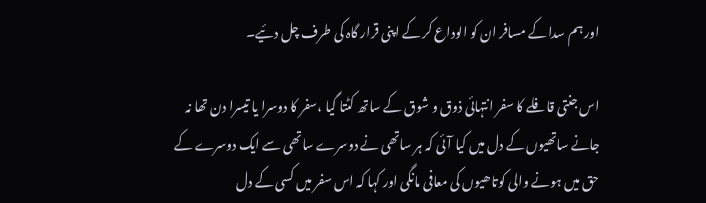اور ہم سدا کے مسافر ان کو الوداع کر کے اپنی قرار گاہ کی طرف چل دئیے۔

اس جنتی قافلے کا سفر انتہائی ذوق و شوق کے ساتھ کٹتا گیا ،سفر کا دوسرا یا تیسرا دن تھا نہ جانے ساتھیوں کے دل میں کیا آئی کہ ہر ساتھی نے دوسرے ساتھی سے ایک دوسرے کے حق میں ہونے والی کوتاھیوں کی معافی مانگی اور کہا کہ اس سفر میں کسی کے دل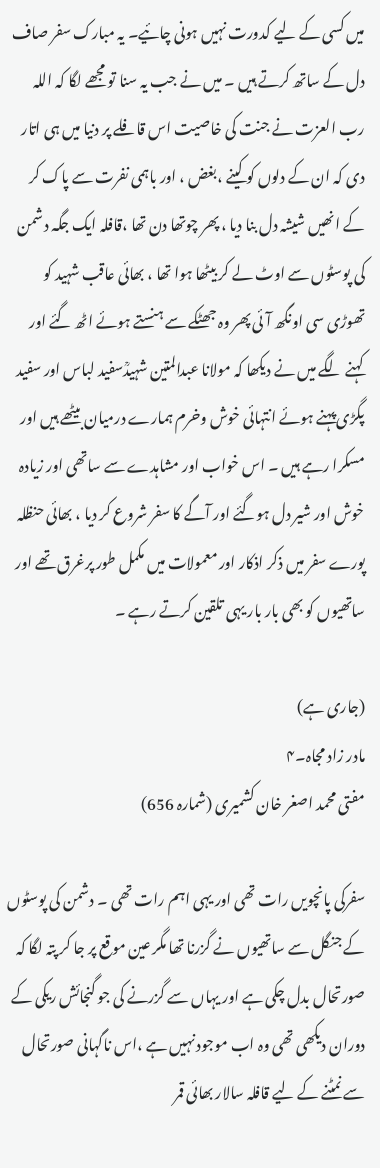میں کسی کے لیے کدورت نہیں ہونی چائیے۔ یہ مبارک سفر صاف دل کے ساتھ کرتے ہیں ۔ میں نے جب یہ سنا تو مجھے لگا کہ اللہ رب العزت نے جنت کی خاصیت اس قافلے پر دنیا میں ہی اتار دی کہ ان کے دلوں کو کینے ،بغض ، اور باہمی نفرت سے پاک کر کے انھیں شیشہ دل بنا دیا ، پھر چوتھا دن تھا ،قافلہ ایک جگہ دشمن کی پوسٹوں سے اوٹ لے کر بیٹھا ہوا تھا ، بھائی عاقب شہید کو تھوڑی سی اونگھ آئی پھر وہ جھٹکے سے ہنستے ہوئے اٹھ گئے اور کہنے لگے میں نے دیکھا کہ مولانا عبدالمتین شہیدؒسفید لباس اور سفید پگڑی پہنے ہوئے انتہائی خوش وخرم ہمارے درمیان بیٹھے ہیں اور مسکرا رہے ہیں ۔ اس خواب اور مشاہدے سے ساتھی اور زیادہ خوش اور شیر دل ہوگئے اور آگے کا سفر شروع کر دیا ، بھائی حنظلہ پورے سفر میں ذکر اذکار اور معمولات میں مکمل طور پرغرق تھے اور ساتھیوں کو بھی بار بار یہی تلقین کرتے رہے ۔

(جاری ہے)
مادر زاد مجاہ۔۴
مفتی محمد اصغر خان کشمیری (شمارہ 656)

سفرکی پانچویں رات تھی اور یہی اہم رات تھی ۔ دشمن کی پوسٹوں کے جنگل سے ساتھیوں نے گزرنا تھا مگر عین موقع پر جا کر پتہ لگا کہ صورتحال بدل چکی ہے اور یہاں سے گزرنے کی جو گنجائش ریکی کے دوران دیکھی تھی وہ اب موجود نہیں ہے ،اس ناگہانی صورتحال سے نمٹنے کے لیے قافلہ سالار بھائی قمر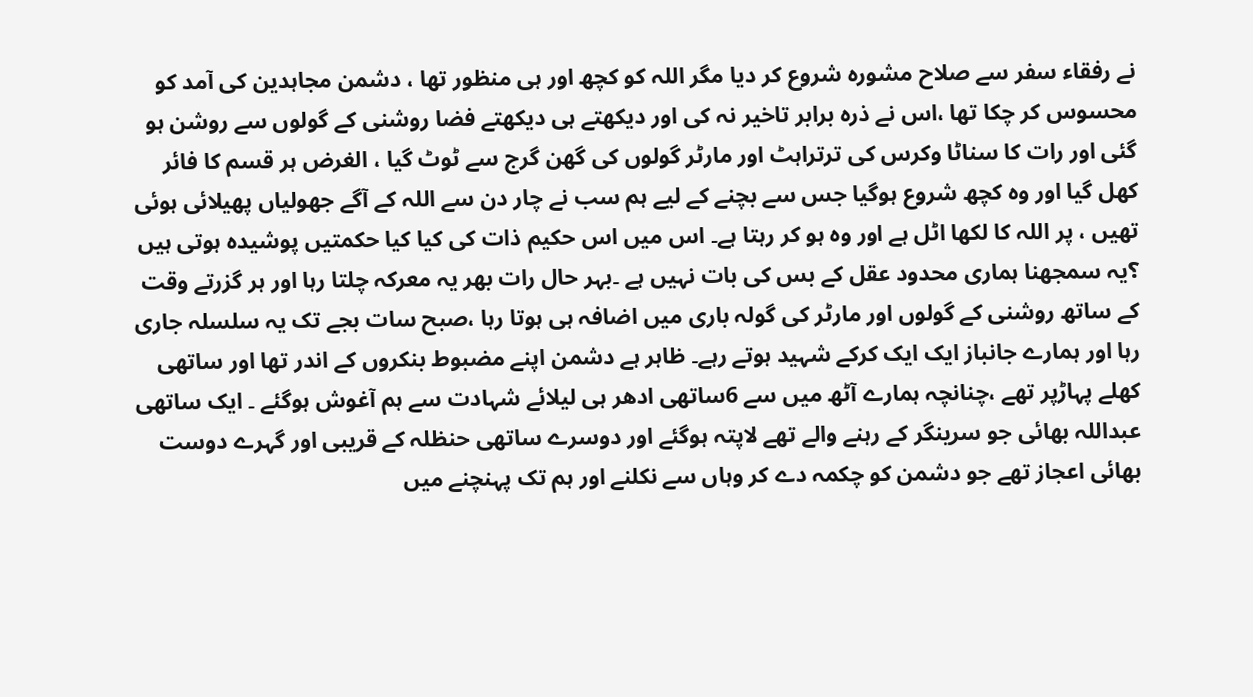نے رفقاء سفر سے صلاح مشورہ شروع کر دیا مگر اللہ کو کچھ اور ہی منظور تھا ، دشمن مجاہدین کی آمد کو محسوس کر چکا تھا ،اس نے ذرہ برابر تاخیر نہ کی اور دیکھتے ہی دیکھتے فضا روشنی کے گولوں سے روشن ہو گئی اور رات کا سناٹا وکرس کی ترتراہٹ اور مارٹر گولوں کی گھن گرج سے ٹوٹ گیا ، الغرض ہر قسم کا فائر کھل گیا اور وہ کچھ شروع ہوگیا جس سے بچنے کے لیے ہم سب نے چار دن سے اللہ کے آگے جھولیاں پھیلائی ہوئی تھیں ، پر اللہ کا لکھا اٹل ہے اور وہ ہو کر رہتا ہے۔ اس میں اس حکیم ذات کی کیا کیا حکمتیں پوشیدہ ہوتی ہیں ؟یہ سمجھنا ہماری محدود عقل کے بس کی بات نہیں ہے ۔بہر حال رات بھر یہ معرکہ چلتا رہا اور ہر گزرتے وقت کے ساتھ روشنی کے گولوں اور مارٹر کی گولہ باری میں اضافہ ہی ہوتا رہا ،صبح سات بجے تک یہ سلسلہ جاری رہا اور ہمارے جانباز ایک ایک کرکے شہید ہوتے رہے۔ ظاہر ہے دشمن اپنے مضبوط بنکروں کے اندر تھا اور ساتھی کھلے پہاڑپر تھے ،چنانچہ ہمارے آٹھ میں سے 6ساتھی ادھر ہی لیلائے شہادت سے ہم آغوش ہوگئے ۔ ایک ساتھی عبداللہ بھائی جو سرینگر کے رہنے والے تھے لاپتہ ہوگئے اور دوسرے ساتھی حنظلہ کے قریبی اور گہرے دوست بھائی اعجاز تھے جو دشمن کو چکمہ دے کر وہاں سے نکلنے اور ہم تک پہنچنے میں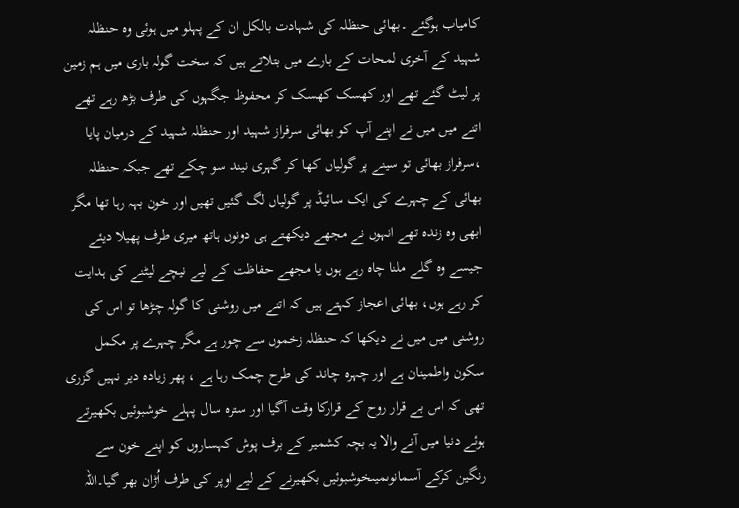کامیاب ہوگئے ۔بھائی حنظلہ کی شہادت بالکل ان کے پہلو میں ہوئی وہ حنظلہ شہید کے آخری لمحات کے بارے میں بتلاتے ہیں کہ سخت گولہ باری میں ہم زمین پر لیٹ گئے تھے اور کھسک کھسک کر محفوظ جگہوں کی طرف بڑھ رہے تھے اتنے میں میں نے اپنے آپ کو بھائی سرفراز شہید اور حنظلہ شہید کے درمیان پایا ،سرفراز بھائی تو سینے پر گولیاں کھا کر گہری نیند سو چکے تھے جبکہ حنظلہ بھائی کے چہرے کی ایک سائیڈ پر گولیاں لگ گئیں تھیں اور خون بہہ رہا تھا مگر ابھی وہ زندہ تھے انہوں نے مجھے دیکھتے ہی دونوں ہاتھ میری طرف پھیلا دیئے جیسے وہ گلے ملنا چاہ رہے ہوں یا مجھے حفاظت کے لیے نیچے لیٹنے کی ہدایت کر رہے ہوں، بھائی اعجاز کہتے ہیں کہ اتنے میں روشنی کا گولہ چڑھا تو اس کی روشنی میں میں نے دیکھا کہ حنظلہ زخموں سے چور ہے مگر چہرے پر مکمل سکون واطمینان ہے اور چہرہ چاند کی طرح چمک رہا ہے ، پھر زیادہ دیر نہیں گزری تھی کہ اس بے قرار روح کے قرارکا وقت آگیا اور سترہ سال پہلے خوشبوئیں بکھیرتے ہوئے دنیا میں آنے والا یہ بچہ کشمیر کے برف پوش کہساروں کو اپنے خون سے رنگین کرکے آسمانوںمیںخوشبوئیں بکھیرنے کے لیے اوپر کی طرف اُڑان بھر گیا۔اللہ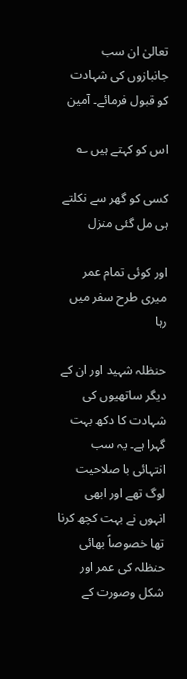تعالیٰ ان سب جانبازوں کی شہادت کو قبول فرمائے۔ آمین

اس کو کہتے ہیں ؎

کسی کو گھر سے نکلتے ہی مل گئی منزل

اور کوئی تمام عمر میری طرح سفر میں رہا

حنظلہ شہید اور ان کے دیگر ساتھیوں کی شہادت کا دکھ بہت گہرا ہے۔ یہ سب انتہائی با صلاحیت لوگ تھے اور ابھی انہوں نے بہت کچھ کرنا تھا خصوصاً بھائی حنظلہ کی عمر اور شکل وصورت کے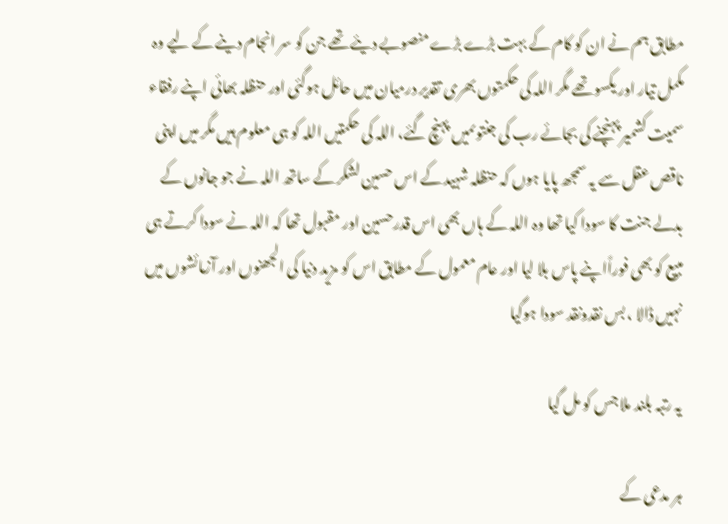مطابق ہم نے ان کو کام کے بہت بڑے بڑے منصوبے دیئے تھے جن کو سر انجام دینے کے لیے وہ مکمل تیار اور یکسو تھے مگر اللہ کی حکمتوں بھری تقدیر درمیان میں حائل ہوگئی اور حنظلہ بھائی اپنے رفقاء سمیت کشمیر پہنچنے کی بجائے رب کی جنتوںمیں پہنچ گئے، اللہ کی حکمتیں اللہ کو ہی معلوم ہیں مگر میں اپنی ناقص عقل سے یہ سمجھ پایا ہوں کہ حنظلہ شہید کے اس حسین لشکر کے ساتھ اللہ نے جو جانوں کے بدلے جنت کا سودا کیا تھا وہ اللہ کے ہاں بھی اس قدرحسین اور مقبول تھا کہ اللہ نے سودا کرتے ہی مبیع کو بھی فوراًاپنے پاس بلا لیا اور عام معمول کے مطابق اس کو مزید دنیا کی الجھنوں اور آزمائشوں میں نہیں ڈالا ، بس نقدونقد سودا ہوگیا

یہ رتبہ بلند ملا جس کو مل گیا

ہر مدعی کے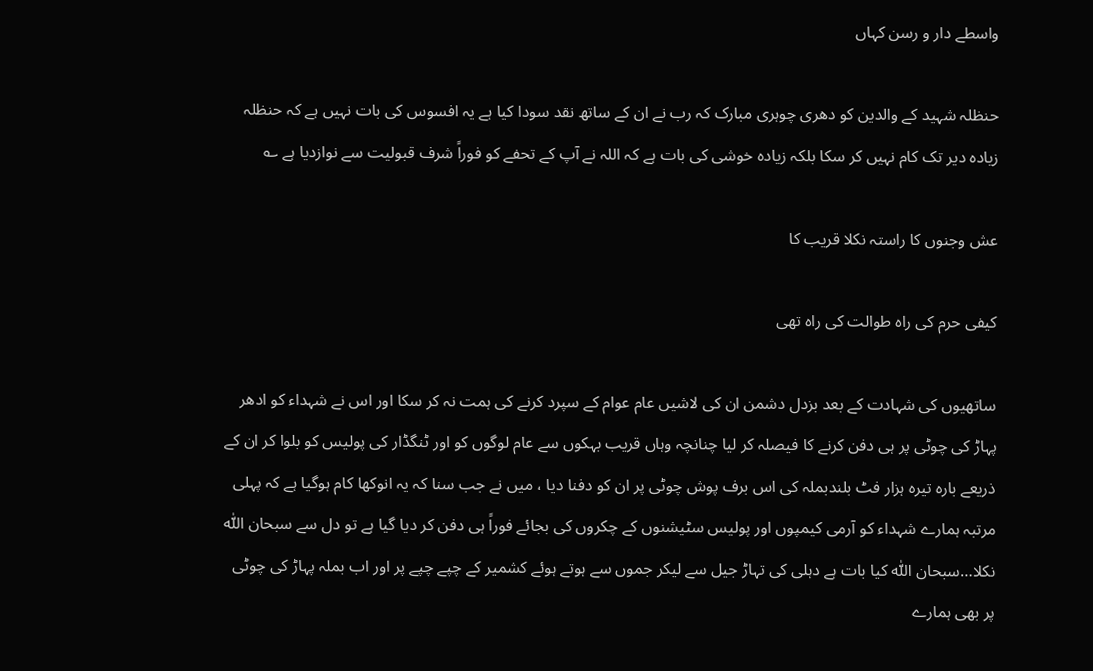واسطے دار و رسن کہاں

حنظلہ شہید کے والدین کو دھری چوہری مبارک کہ رب نے ان کے ساتھ نقد سودا کیا ہے یہ افسوس کی بات نہیں ہے کہ حنظلہ زیادہ دیر تک کام نہیں کر سکا بلکہ زیادہ خوشی کی بات ہے کہ اللہ نے آپ کے تحفے کو فوراً شرف قبولیت سے نوازدیا ہے ؎

عش وجنوں کا راستہ نکلا قریب کا

کیفی حرم کی راہ طوالت کی راہ تھی

ساتھیوں کی شہادت کے بعد بزدل دشمن ان کی لاشیں عام عوام کے سپرد کرنے کی ہمت نہ کر سکا اور اس نے شہداء کو ادھر پہاڑ کی چوٹی پر ہی دفن کرنے کا فیصلہ کر لیا چنانچہ وہاں قریب بہکوں سے عام لوگوں کو اور ٹنگڈار کی پولیس کو بلوا کر ان کے ذریعے بارہ تیرہ ہزار فٹ بلندبملہ کی اس برف پوش چوٹی پر ان کو دفنا دیا ، میں نے جب سنا کہ یہ انوکھا کام ہوگیا ہے کہ پہلی مرتبہ ہمارے شہداء کو آرمی کیمپوں اور پولیس سٹیشنوں کے چکروں کی بجائے فوراً ہی دفن کر دیا گیا ہے تو دل سے سبحان اللّٰہ نکلا…سبحان اللّٰہ کیا بات ہے دہلی کی تہاڑ جیل سے لیکر جموں سے ہوتے ہوئے کشمیر کے چپے چپے پر اور اب بملہ پہاڑ کی چوٹی پر بھی ہمارے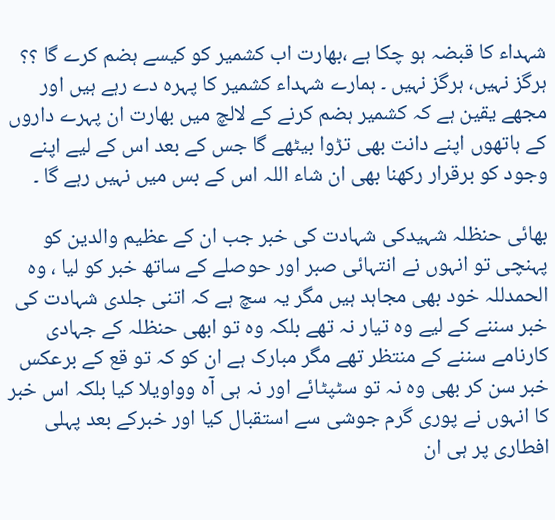شہداء کا قبضہ ہو چکا ہے ،بھارت اب کشمیر کو کیسے ہضم کرے گا ؟؟ ہرگز نہیں، ہرگز نہیں ۔ ہمارے شہداء کشمیر کا پہرہ دے رہے ہیں اور مجھے یقین ہے کہ کشمیر ہضم کرنے کے لالچ میں بھارت ان پہرے داروں کے ہاتھوں اپنے دانت بھی تڑوا بیٹھے گا جس کے بعد اس کے لیے اپنے وجود کو برقرار رکھنا بھی ان شاء اللہ اس کے بس میں نہیں رہے گا ۔

بھائی حنظلہ شہیدکی شہادت کی خبر جب ان کے عظیم والدین کو پہنچی تو انہوں نے انتہائی صبر اور حوصلے کے ساتھ خبر کو لیا ، وہ الحمدللہ خود بھی مجاہد ہیں مگر یہ سچ ہے کہ اتنی جلدی شہادت کی خبر سننے کے لیے وہ تیار نہ تھے بلکہ وہ تو ابھی حنظلہ کے جہادی کارنامے سننے کے منتظر تھے مگر مبارک ہے ان کو کہ تو قع کے برعکس خبر سن کر بھی وہ نہ تو سٹپٹائے اور نہ ہی آہ وواویلا کیا بلکہ اس خبر کا انہوں نے پوری گرم جوشی سے استقبال کیا اور خبرکے بعد پہلی افطاری پر ہی ان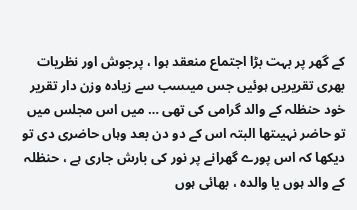کے گھر پر بہت بڑا اجتماع منعقد ہوا ، پرجوش اور نظریات بھری تقریریں ہوئیں جس میںسب سے زیادہ وزن دار تقریر خود حنظلہ کے والد گرامی کی تھی … میں اس مجلس میں تو حاضر نہیںتھا البتہ اس کے دو دن بعد وہاں حاضری دی تو دیکھا کہ اس پورے گھرانے پر نور کی بارش جاری ہے ، حنظلہ کے والد ہوں یا والدہ ، بھائی ہوں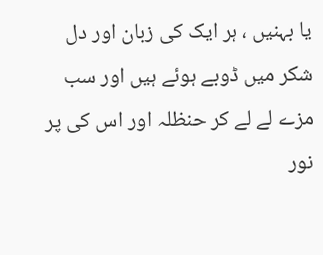یا بہنیں ، ہر ایک کی زبان اور دل شکر میں ڈوبے ہوئے ہیں اور سب مزے لے لے کر حنظلہ اور اس کی پر نور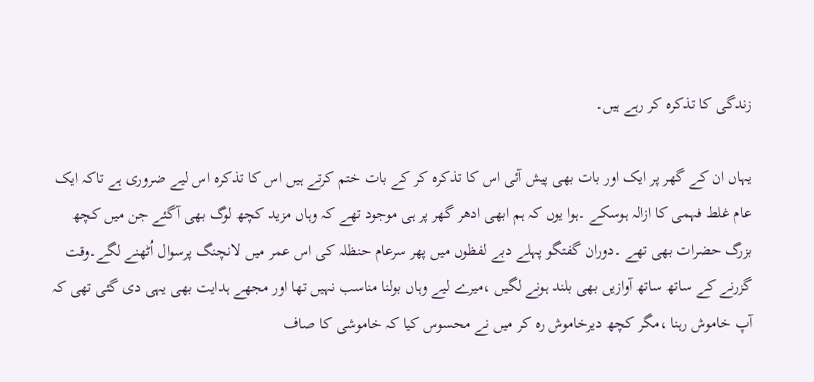زندگی کا تذکرہ کر رہے ہیں۔

یہاں ان کے گھر پر ایک اور بات بھی پیش آئی اس کا تذکرہ کر کے بات ختم کرتے ہیں اس کا تذکرہ اس لیے ضروری ہے تاکہ ایک عام غلط فہمی کا ازالہ ہوسکے ۔ہوا یوں کہ ہم ابھی ادھر گھر پر ہی موجود تھے کہ وہاں مزید کچھ لوگ بھی آگئے جن میں کچھ بزرگ حضرات بھی تھے ۔دوران گفتگو پہلے دبے لفظوں میں پھر سرعام حنظلہ کی اس عمر میں لانچنگ پرسوال اُٹھنے لگے۔وقت گزرنے کے ساتھ ساتھ آوازیں بھی بلند ہونے لگیں ،میرے لیے وہاں بولنا مناسب نہیں تھا اور مجھے ہدایت بھی یہی دی گئی تھی کہ آپ خاموش رہنا ،مگر کچھ دیرخاموش رہ کر میں نے محسوس کیا کہ خاموشی کا صاف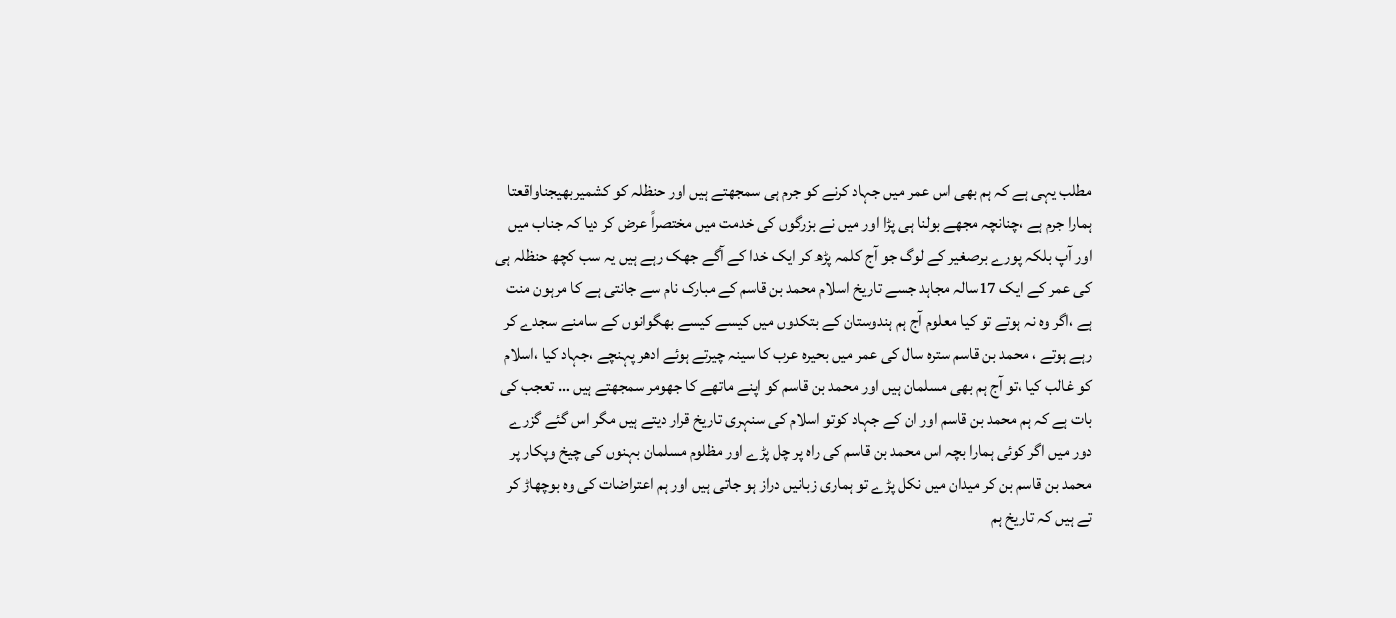مطلب یہی ہے کہ ہم بھی اس عمر میں جہاد کرنے کو جرم ہی سمجھتے ہیں اور حنظلہ کو کشمیربھیجناواقعتا ہمارا جرم ہے ،چنانچہ مجھے بولنا ہی پڑا اور میں نے بزرگوں کی خدمت میں مختصراً عرض کر دیا کہ جناب میں اور آپ بلکہ پورے برصغیر کے لوگ جو آج کلمہ پڑھ کر ایک خدا کے آگے جھک رہے ہیں یہ سب کچھ حنظلہ ہی کی عمر کے ایک 17سالہ مجاہد جسے تاریخ اسلام محمد بن قاسم کے مبارک نام سے جانتی ہے کا مرہون منت ہے ،اگر وہ نہ ہوتے تو کیا معلوم آج ہم ہندوستان کے بتکدوں میں کیسے کیسے بھگوانوں کے سامنے سجدے کر رہے ہوتے ، محمد بن قاسم سترہ سال کی عمر میں بحیرہ عرب کا سینہ چیرتے ہوئے ادھر پہنچے ،جہاد کیا ،اسلام کو غالب کیا ،تو آج ہم بھی مسلمان ہیں اور محمد بن قاسم کو اپنے ماتھے کا جھومر سمجھتے ہیں … تعجب کی بات ہے کہ ہم محمد بن قاسم اور ان کے جہاد کوتو اسلام کی سنہری تاریخ قرار دیتے ہیں مگر اس گئے گزرے دور میں اگر کوئی ہمارا بچہ اس محمد بن قاسم کی راہ پر چل پڑے اور مظلوم مسلمان بہنوں کی چیخ وپکار پر محمد بن قاسم بن کر میدان میں نکل پڑے تو ہماری زبانیں دراز ہو جاتی ہیں اور ہم اعتراضات کی وہ بوچھاڑ کر تے ہیں کہ تاریخ ہم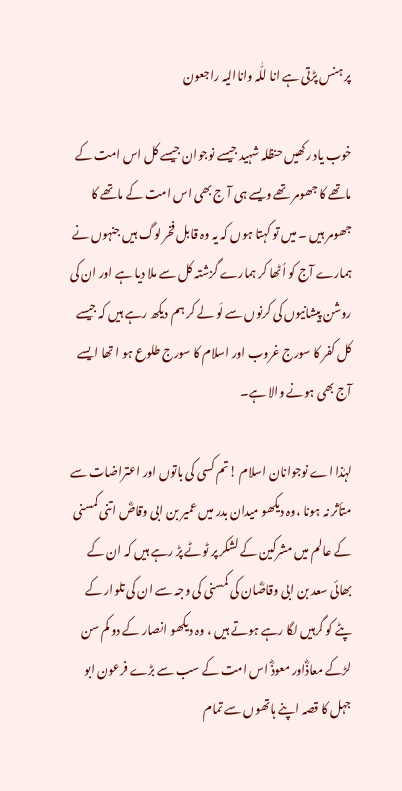پر ہنس پڑتی ہے انا للّٰہ واناالیہ راجعون

خوب یاد رکھیں حنظلہ شہید جیسے نوجوان جیسے کل اس امت کے ماتھے کا جھومر تھے ویسے ہی آ ج بھی اس امت کے ماتھے کا جھومر ہیں ۔ میں تو کہتا ہوں کہ یہ وہ قابل فخر لوگ ہیں جنہوں نے ہمارے آج کو اُٹھا کر ہمارے گزشتہ کل سے ملا دیا ہے اور ان کی روشن پیشانیوں کی کرنوں سے لَو لے کر ہم دیکھ رہے ہیں کہ جیسے کل کفر کا سورج غروب اور اسلام کا سورج طلوع ہو ا تھا ایسے آج بھی ہونے والا ہے۔

لہٰذا اے نوجوانان اسلام !تم کسی کی باتوں اور اعتراضات سے متأثر نہ ہونا ،وہ دیکھو میدان بدر میں عمیر بن ابی وقاصؓ اتنی کمسنی کے عالم میں مشرکین کے لشکر پر ٹوٹے پڑ رہے ہیں کہ ان کے بھائی سعد بن ابی وقاصؓان کی کمسنی کی وجہ سے ان کی تلوار کے پٹے کو گرہیں لگا رہے ہوتے ہیں ، وہ دیکھو انصار کے دو کم سن لڑکے معاذؓاور معوذؓ اس امت کے سب سے بڑے فرعون ابو جہل کا قصہ اپنے ہاتھوں سے تمام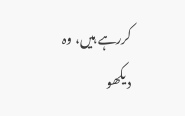کررہے ہیں، وہ دیکھو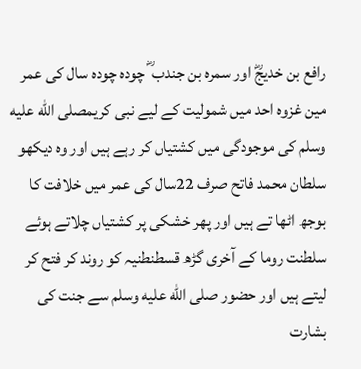رافع بن خدیجؓ اور سمرہ بن جندب ؓ چودہ چودہ سال کی عمر مین غزوہ احد میں شمولیت کے لیے نبی کریمصلى الله عليه وسلم کی موجودگی میں کشتیاں کر رہے ہیں اور وہ دیکھو سلطان محمد فاتح صرف 22سال کی عمر میں خلافت کا بوجھ اٹھا تے ہیں اور پھر خشکی پر کشتیاں چلاتے ہوئے سلطنت روما کے آخری گڑھ قسطنطنیہ کو روند کر فتح کر لیتے ہیں اور حضور صلى الله عليه وسلم سے جنت کی بشارت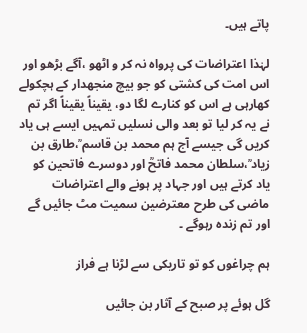پاتے ہیں۔

لہٰذا اعتراضات کی پرواہ نہ کر و اٹھو ،آگے بڑھو اور اس امت کی کشتی کو جو بیچ منجھدار کے ہچکولے کھارہی ہے اس کو کنارے لگا دو، یقیناً یقیناً اگر تم نے یہ کر لیا تو بعد والی نسلیں تمہیں ایسے ہی یاد کریں گی جیسے آج ہم محمد بن قاسم ؒ،طارق بن زیاد ؒ،سلطان محمد فاتحؒ اور دوسرے فاتحین کو یاد کرتے ہیں اور جہاد پر ہونے والے اعتراضات ماضی کی طرح معترضین سمیت مٹ جائیں گے اور تم زندہ رہوگے ۔

ہم چراغوں کو تو تاریکی سے لڑنا ہے فراز

گل ہوئے پر صبح کے آثار بن جائیں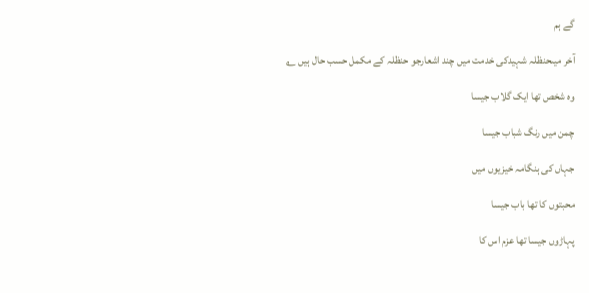گے ہم

آخر میںحنظلہ شہیدکی خدمت میں چند اشعارجو حنظلہ کے مکمل حسب حال ہیں ؎

وہ شخص تھا ایک گلاب جیسا

چمن میں رنگ شباب جیسا

جہاں کی ہنگامہ خیزیوں میں

محبتوں کا تھا باب جیسا

پہاڑوں جیسا تھا عزم اس کا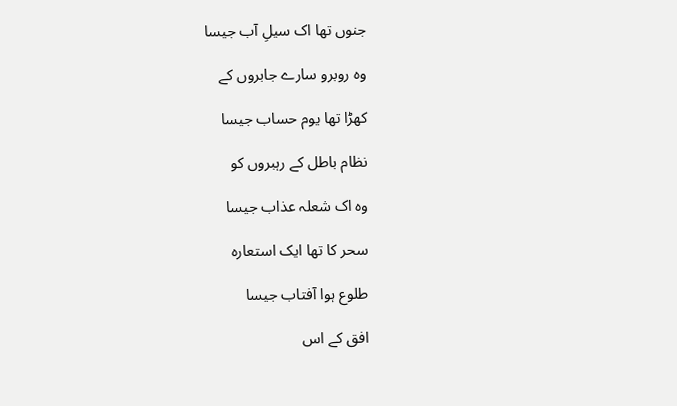جنوں تھا اک سیلِ آب جیسا

وہ روبرو سارے جابروں کے

کھڑا تھا یوم حساب جیسا

نظام باطل کے رہبروں کو

وہ اک شعلہ عذاب جیسا

سحر کا تھا ایک استعارہ

طلوع ہوا آفتاب جیسا

افق کے اس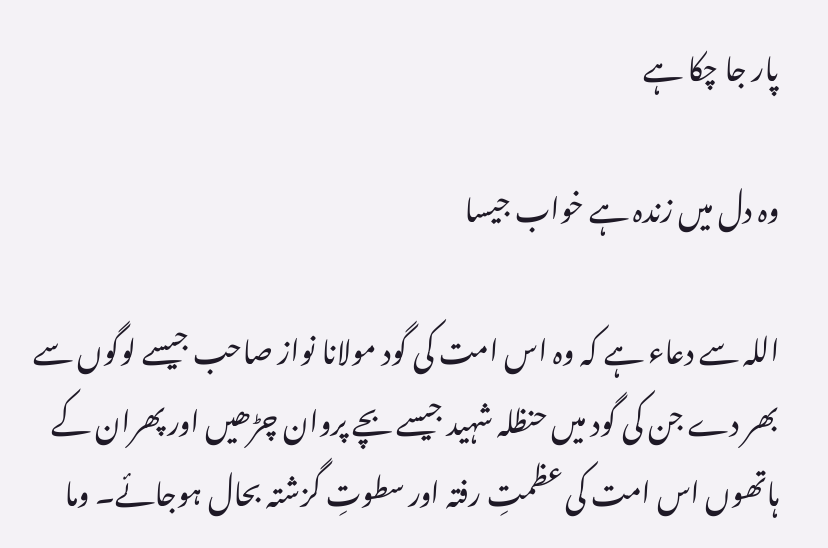پار جا چکا ہے

وہ دل میں زندہ ہے خواب جیسا

اللہ سے دعاء ہے کہ وہ اس امت کی گود مولانا نواز صاحب جیسے لوگوں سے بھر دے جن کی گود میں حنظلہ شہید جیسے بچے پروان چڑھیں اور پھران کے ہاتھوں اس امت کی عظمتِ رفتہ اور سطوتِ گزشتہ بحال ہوجائے۔ وما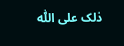ذلک علی اللّٰہ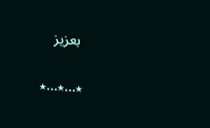بعزیز

٭…٭…٭